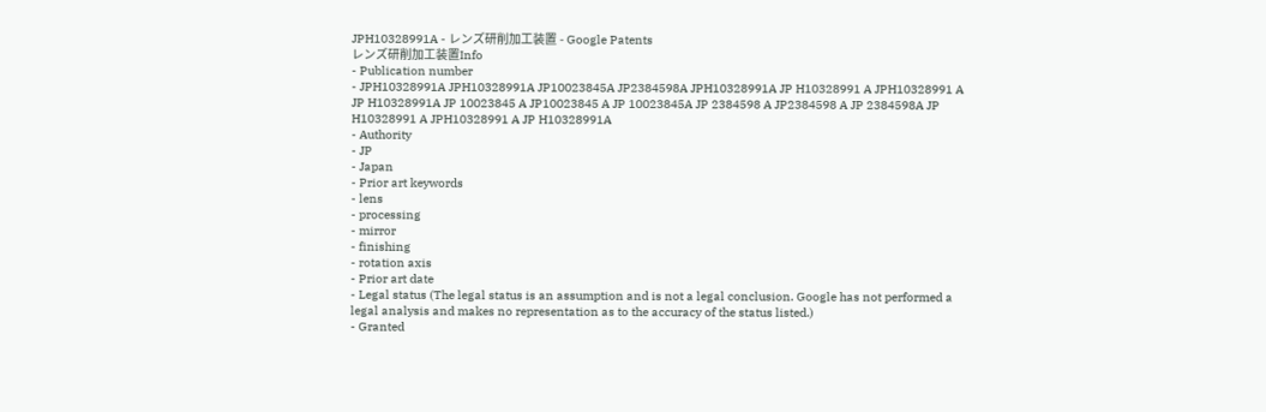JPH10328991A - レンズ研削加工装置 - Google Patents
レンズ研削加工装置Info
- Publication number
- JPH10328991A JPH10328991A JP10023845A JP2384598A JPH10328991A JP H10328991 A JPH10328991 A JP H10328991A JP 10023845 A JP10023845 A JP 10023845A JP 2384598 A JP2384598 A JP 2384598A JP H10328991 A JPH10328991 A JP H10328991A
- Authority
- JP
- Japan
- Prior art keywords
- lens
- processing
- mirror
- finishing
- rotation axis
- Prior art date
- Legal status (The legal status is an assumption and is not a legal conclusion. Google has not performed a legal analysis and makes no representation as to the accuracy of the status listed.)
- Granted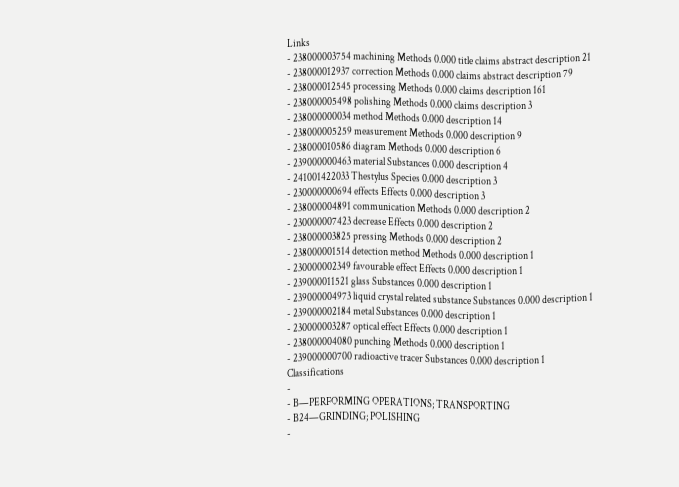Links
- 238000003754 machining Methods 0.000 title claims abstract description 21
- 238000012937 correction Methods 0.000 claims abstract description 79
- 238000012545 processing Methods 0.000 claims description 161
- 238000005498 polishing Methods 0.000 claims description 3
- 238000000034 method Methods 0.000 description 14
- 238000005259 measurement Methods 0.000 description 9
- 238000010586 diagram Methods 0.000 description 6
- 239000000463 material Substances 0.000 description 4
- 241001422033 Thestylus Species 0.000 description 3
- 230000000694 effects Effects 0.000 description 3
- 238000004891 communication Methods 0.000 description 2
- 230000007423 decrease Effects 0.000 description 2
- 238000003825 pressing Methods 0.000 description 2
- 238000001514 detection method Methods 0.000 description 1
- 230000002349 favourable effect Effects 0.000 description 1
- 239000011521 glass Substances 0.000 description 1
- 239000004973 liquid crystal related substance Substances 0.000 description 1
- 239000002184 metal Substances 0.000 description 1
- 230000003287 optical effect Effects 0.000 description 1
- 238000004080 punching Methods 0.000 description 1
- 239000000700 radioactive tracer Substances 0.000 description 1
Classifications
-
- B—PERFORMING OPERATIONS; TRANSPORTING
- B24—GRINDING; POLISHING
-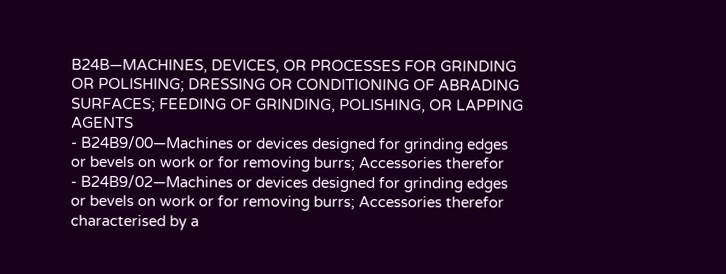B24B—MACHINES, DEVICES, OR PROCESSES FOR GRINDING OR POLISHING; DRESSING OR CONDITIONING OF ABRADING SURFACES; FEEDING OF GRINDING, POLISHING, OR LAPPING AGENTS
- B24B9/00—Machines or devices designed for grinding edges or bevels on work or for removing burrs; Accessories therefor
- B24B9/02—Machines or devices designed for grinding edges or bevels on work or for removing burrs; Accessories therefor characterised by a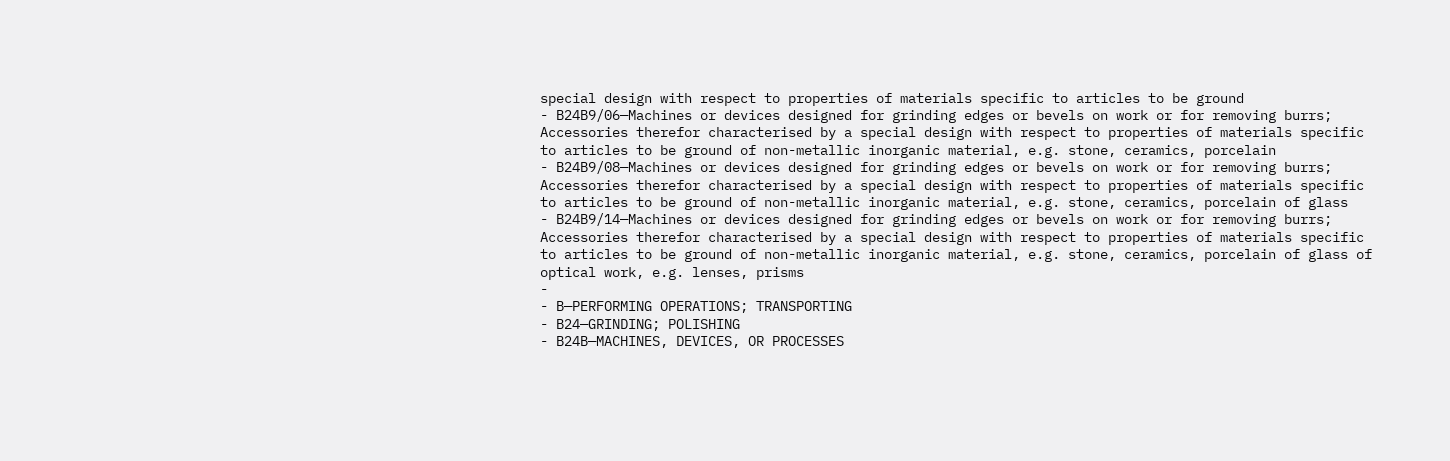special design with respect to properties of materials specific to articles to be ground
- B24B9/06—Machines or devices designed for grinding edges or bevels on work or for removing burrs; Accessories therefor characterised by a special design with respect to properties of materials specific to articles to be ground of non-metallic inorganic material, e.g. stone, ceramics, porcelain
- B24B9/08—Machines or devices designed for grinding edges or bevels on work or for removing burrs; Accessories therefor characterised by a special design with respect to properties of materials specific to articles to be ground of non-metallic inorganic material, e.g. stone, ceramics, porcelain of glass
- B24B9/14—Machines or devices designed for grinding edges or bevels on work or for removing burrs; Accessories therefor characterised by a special design with respect to properties of materials specific to articles to be ground of non-metallic inorganic material, e.g. stone, ceramics, porcelain of glass of optical work, e.g. lenses, prisms
-
- B—PERFORMING OPERATIONS; TRANSPORTING
- B24—GRINDING; POLISHING
- B24B—MACHINES, DEVICES, OR PROCESSES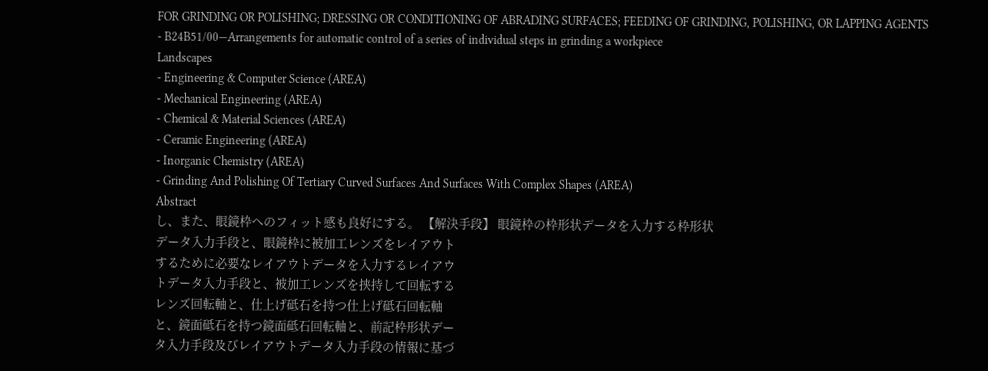FOR GRINDING OR POLISHING; DRESSING OR CONDITIONING OF ABRADING SURFACES; FEEDING OF GRINDING, POLISHING, OR LAPPING AGENTS
- B24B51/00—Arrangements for automatic control of a series of individual steps in grinding a workpiece
Landscapes
- Engineering & Computer Science (AREA)
- Mechanical Engineering (AREA)
- Chemical & Material Sciences (AREA)
- Ceramic Engineering (AREA)
- Inorganic Chemistry (AREA)
- Grinding And Polishing Of Tertiary Curved Surfaces And Surfaces With Complex Shapes (AREA)
Abstract
し、また、眼鏡枠へのフィット感も良好にする。 【解決手段】 眼鏡枠の枠形状データを入力する枠形状
データ入力手段と、眼鏡枠に被加工レンズをレイアウト
するために必要なレイアウトデータを入力するレイアウ
トデータ入力手段と、被加工レンズを挟持して回転する
レンズ回転軸と、仕上げ砥石を持つ仕上げ砥石回転軸
と、鏡面砥石を持つ鏡面砥石回転軸と、前記枠形状デー
タ入力手段及びレイアウトデータ入力手段の情報に基づ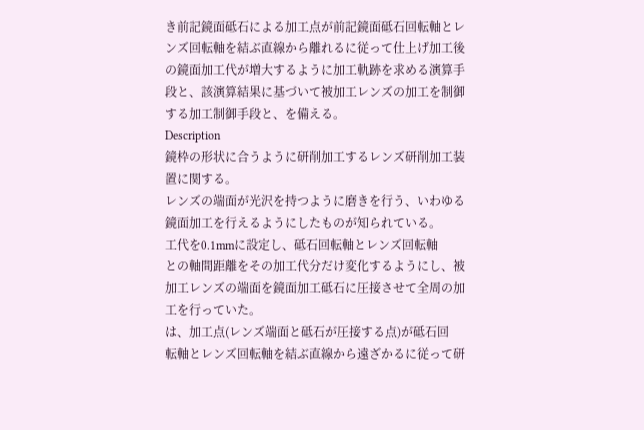き前記鏡面砥石による加工点が前記鏡面砥石回転軸とレ
ンズ回転軸を結ぶ直線から離れるに従って仕上げ加工後
の鏡面加工代が増大するように加工軌跡を求める演算手
段と、該演算結果に基づいて被加工レンズの加工を制御
する加工制御手段と、を備える。
Description
鏡枠の形状に合うように研削加工するレンズ研削加工装
置に関する。
レンズの端面が光沢を持つように磨きを行う、いわゆる
鏡面加工を行えるようにしたものが知られている。
工代を0.1mmに設定し、砥石回転軸とレンズ回転軸
との軸間距離をその加工代分だけ変化するようにし、被
加工レンズの端面を鏡面加工砥石に圧接させて全周の加
工を行っていた。
は、加工点(レンズ端面と砥石が圧接する点)が砥石回
転軸とレンズ回転軸を結ぶ直線から遠ざかるに従って研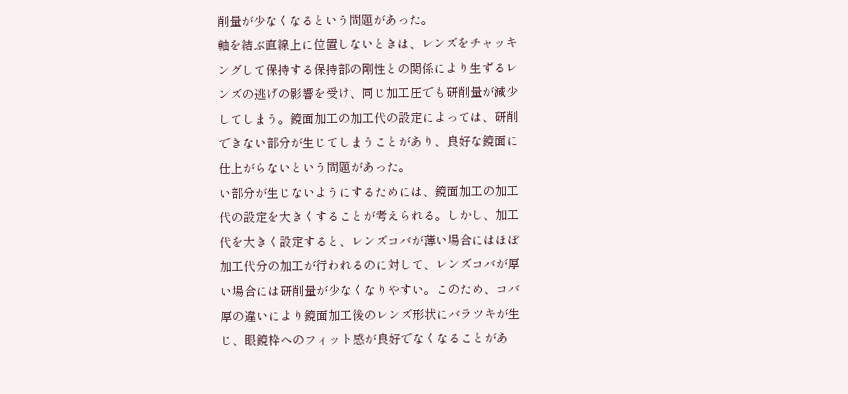削量が少なくなるという問題があった。
軸を結ぶ直線上に位置しないときは、レンズをチャッキ
ングして保持する保持部の剛性との関係により生ずるレ
ンズの逃げの影響を受け、同じ加工圧でも研削量が減少
してしまう。鏡面加工の加工代の設定によっては、研削
できない部分が生じてしまうことがあり、良好な鏡面に
仕上がらないという問題があった。
い部分が生じないようにするためには、鏡面加工の加工
代の設定を大きくすることが考えられる。しかし、加工
代を大きく設定すると、レンズコバが薄い場合にはほぼ
加工代分の加工が行われるのに対して、レンズコバが厚
い場合には研削量が少なくなりやすい。このため、コバ
厚の違いにより鏡面加工後のレンズ形状にバラツキが生
じ、眼鏡枠へのフィット感が良好でなくなることがあ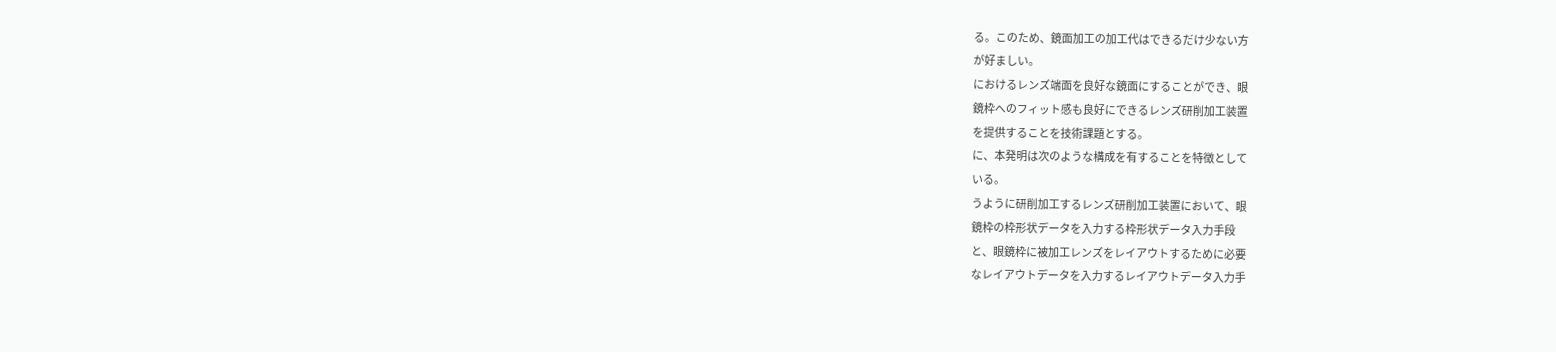る。このため、鏡面加工の加工代はできるだけ少ない方
が好ましい。
におけるレンズ端面を良好な鏡面にすることができ、眼
鏡枠へのフィット感も良好にできるレンズ研削加工装置
を提供することを技術課題とする。
に、本発明は次のような構成を有することを特徴として
いる。
うように研削加工するレンズ研削加工装置において、眼
鏡枠の枠形状データを入力する枠形状データ入力手段
と、眼鏡枠に被加工レンズをレイアウトするために必要
なレイアウトデータを入力するレイアウトデータ入力手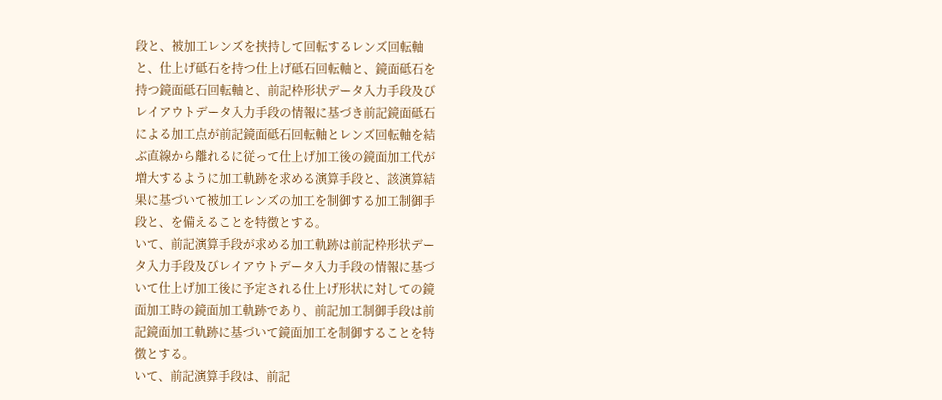段と、被加工レンズを挟持して回転するレンズ回転軸
と、仕上げ砥石を持つ仕上げ砥石回転軸と、鏡面砥石を
持つ鏡面砥石回転軸と、前記枠形状データ入力手段及び
レイアウトデータ入力手段の情報に基づき前記鏡面砥石
による加工点が前記鏡面砥石回転軸とレンズ回転軸を結
ぶ直線から離れるに従って仕上げ加工後の鏡面加工代が
増大するように加工軌跡を求める演算手段と、該演算結
果に基づいて被加工レンズの加工を制御する加工制御手
段と、を備えることを特徴とする。
いて、前記演算手段が求める加工軌跡は前記枠形状デー
タ入力手段及びレイアウトデータ入力手段の情報に基づ
いて仕上げ加工後に予定される仕上げ形状に対しての鏡
面加工時の鏡面加工軌跡であり、前記加工制御手段は前
記鏡面加工軌跡に基づいて鏡面加工を制御することを特
徴とする。
いて、前記演算手段は、前記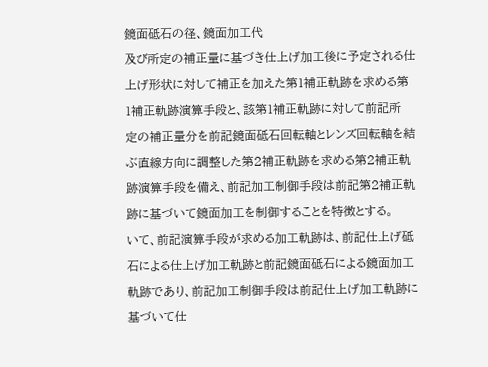鏡面砥石の径、鏡面加工代
及び所定の補正量に基づき仕上げ加工後に予定される仕
上げ形状に対して補正を加えた第1補正軌跡を求める第
1補正軌跡演算手段と、該第1補正軌跡に対して前記所
定の補正量分を前記鏡面砥石回転軸とレンズ回転軸を結
ぶ直線方向に調整した第2補正軌跡を求める第2補正軌
跡演算手段を備え、前記加工制御手段は前記第2補正軌
跡に基づいて鏡面加工を制御することを特徴とする。
いて、前記演算手段が求める加工軌跡は、前記仕上げ砥
石による仕上げ加工軌跡と前記鏡面砥石による鏡面加工
軌跡であり、前記加工制御手段は前記仕上げ加工軌跡に
基づいて仕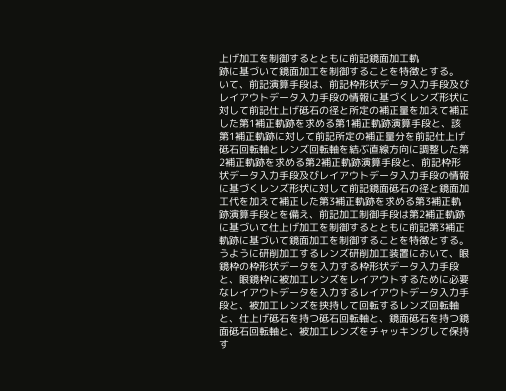上げ加工を制御するとともに前記鏡面加工軌
跡に基づいて鏡面加工を制御することを特徴とする。
いて、前記演算手段は、前記枠形状データ入力手段及び
レイアウトデータ入力手段の情報に基づくレンズ形状に
対して前記仕上げ砥石の径と所定の補正量を加えて補正
した第1補正軌跡を求める第1補正軌跡演算手段と、該
第1補正軌跡に対して前記所定の補正量分を前記仕上げ
砥石回転軸とレンズ回転軸を結ぶ直線方向に調整した第
2補正軌跡を求める第2補正軌跡演算手段と、前記枠形
状データ入力手段及びレイアウトデータ入力手段の情報
に基づくレンズ形状に対して前記鏡面砥石の径と鏡面加
工代を加えて補正した第3補正軌跡を求める第3補正軌
跡演算手段とを備え、前記加工制御手段は第2補正軌跡
に基づいて仕上げ加工を制御するとともに前記第3補正
軌跡に基づいて鏡面加工を制御することを特徴とする。
うように研削加工するレンズ研削加工装置において、眼
鏡枠の枠形状データを入力する枠形状データ入力手段
と、眼鏡枠に被加工レンズをレイアウトするために必要
なレイアウトデータを入力するレイアウトデータ入力手
段と、被加工レンズを挟持して回転するレンズ回転軸
と、仕上げ砥石を持つ砥石回転軸と、鏡面砥石を持つ鏡
面砥石回転軸と、被加工レンズをチャッキングして保持
す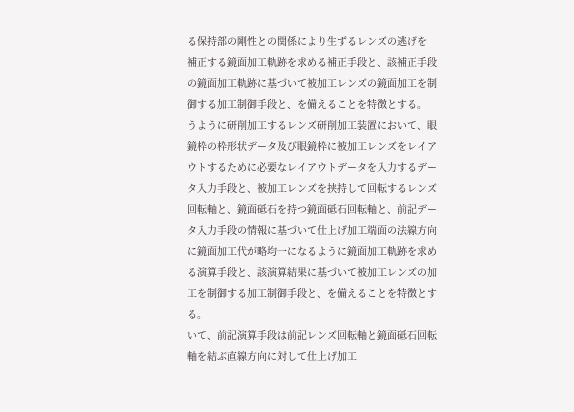る保持部の剛性との関係により生ずるレンズの逃げを
補正する鏡面加工軌跡を求める補正手段と、該補正手段
の鏡面加工軌跡に基づいて被加工レンズの鏡面加工を制
御する加工制御手段と、を備えることを特徴とする。
うように研削加工するレンズ研削加工装置において、眼
鏡枠の枠形状データ及び眼鏡枠に被加工レンズをレイア
ウトするために必要なレイアウトデータを入力するデー
タ入力手段と、被加工レンズを挟持して回転するレンズ
回転軸と、鏡面砥石を持つ鏡面砥石回転軸と、前記デー
タ入力手段の情報に基づいて仕上げ加工端面の法線方向
に鏡面加工代が略均一になるように鏡面加工軌跡を求め
る演算手段と、該演算結果に基づいて被加工レンズの加
工を制御する加工制御手段と、を備えることを特徴とす
る。
いて、前記演算手段は前記レンズ回転軸と鏡面砥石回転
軸を結ぶ直線方向に対して仕上げ加工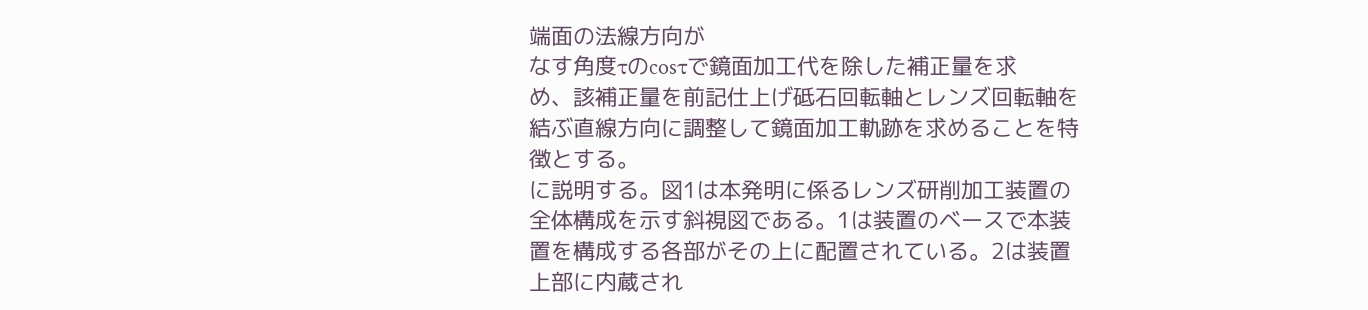端面の法線方向が
なす角度τのcosτで鏡面加工代を除した補正量を求
め、該補正量を前記仕上げ砥石回転軸とレンズ回転軸を
結ぶ直線方向に調整して鏡面加工軌跡を求めることを特
徴とする。
に説明する。図1は本発明に係るレンズ研削加工装置の
全体構成を示す斜視図である。1は装置のベースで本装
置を構成する各部がその上に配置されている。2は装置
上部に内蔵され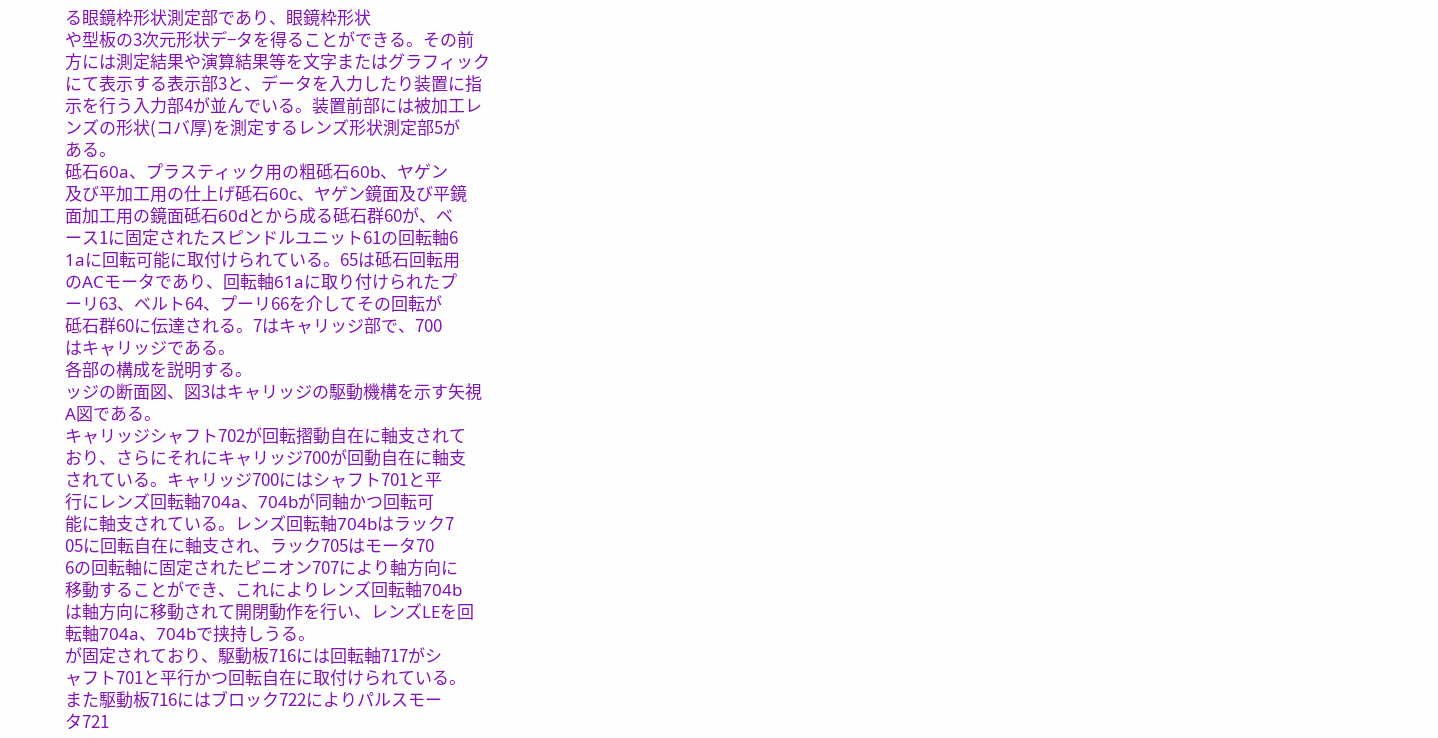る眼鏡枠形状測定部であり、眼鏡枠形状
や型板の3次元形状デ−タを得ることができる。その前
方には測定結果や演算結果等を文字またはグラフィック
にて表示する表示部3と、データを入力したり装置に指
示を行う入力部4が並んでいる。装置前部には被加工レ
ンズの形状(コバ厚)を測定するレンズ形状測定部5が
ある。
砥石60a、プラスティック用の粗砥石60b、ヤゲン
及び平加工用の仕上げ砥石60c、ヤゲン鏡面及び平鏡
面加工用の鏡面砥石60dとから成る砥石群60が、ベ
ース1に固定されたスピンドルユニット61の回転軸6
1aに回転可能に取付けられている。65は砥石回転用
のACモータであり、回転軸61aに取り付けられたプ
ーリ63、ベルト64、プーリ66を介してその回転が
砥石群60に伝達される。7はキャリッジ部で、700
はキャリッジである。
各部の構成を説明する。
ッジの断面図、図3はキャリッジの駆動機構を示す矢視
A図である。
キャリッジシャフト702が回転摺動自在に軸支されて
おり、さらにそれにキャリッジ700が回動自在に軸支
されている。キャリッジ700にはシャフト701と平
行にレンズ回転軸704a、704bが同軸かつ回転可
能に軸支されている。レンズ回転軸704bはラック7
05に回転自在に軸支され、ラック705はモータ70
6の回転軸に固定されたピニオン707により軸方向に
移動することができ、これによりレンズ回転軸704b
は軸方向に移動されて開閉動作を行い、レンズLEを回
転軸704a、704bで挟持しうる。
が固定されており、駆動板716には回転軸717がシ
ャフト701と平行かつ回転自在に取付けられている。
また駆動板716にはブロック722によりパルスモー
タ721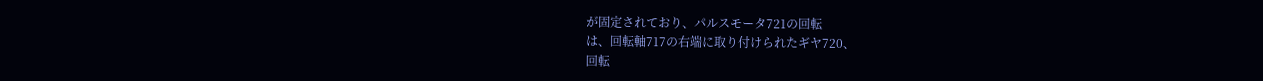が固定されており、パルスモータ721の回転
は、回転軸717の右端に取り付けられたギヤ720、
回転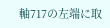軸717の左端に取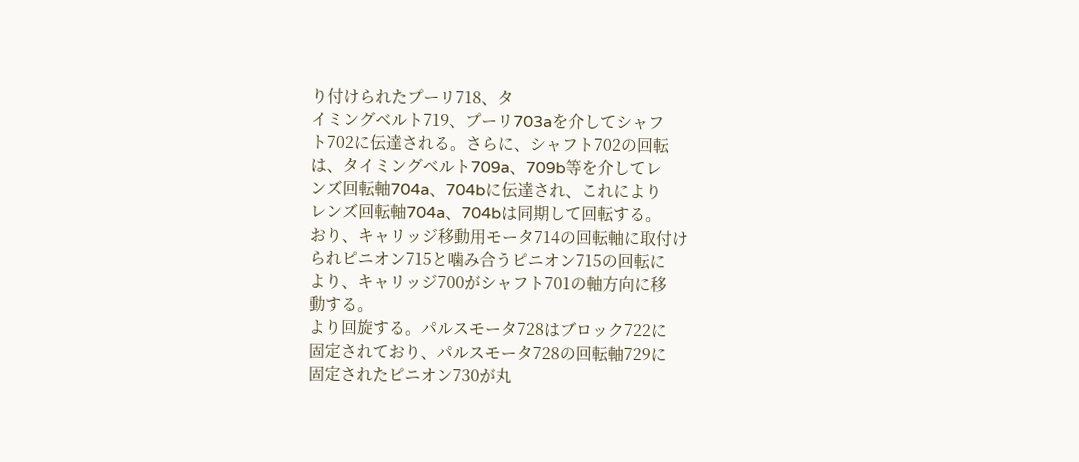り付けられたプーリ718、タ
イミングベルト719、プーリ703aを介してシャフ
ト702に伝達される。さらに、シャフト702の回転
は、タイミングベルト709a、709b等を介してレ
ンズ回転軸704a、704bに伝達され、これにより
レンズ回転軸704a、704bは同期して回転する。
おり、キャリッジ移動用モータ714の回転軸に取付け
られピニオン715と噛み合うピニオン715の回転に
より、キャリッジ700がシャフト701の軸方向に移
動する。
より回旋する。パルスモータ728はブロック722に
固定されており、パルスモータ728の回転軸729に
固定されたピニオン730が丸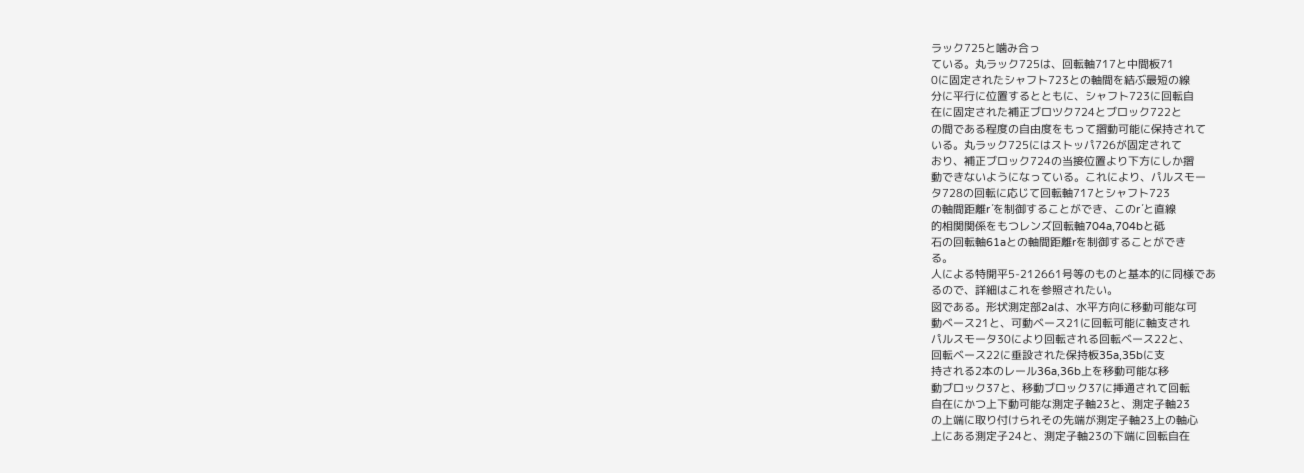ラック725と噛み合っ
ている。丸ラック725は、回転軸717と中間板71
0に固定されたシャフト723との軸間を結ぶ最短の線
分に平行に位置するとともに、シャフト723に回転自
在に固定された補正ブロツク724とブロック722と
の間である程度の自由度をもって摺動可能に保持されて
いる。丸ラック725にはストッパ726が固定されて
おり、補正ブロック724の当接位置より下方にしか摺
動できないようになっている。これにより、パルスモー
タ728の回転に応じて回転軸717とシャフト723
の軸間距離r´を制御することができ、このr´と直線
的相関関係をもつレンズ回転軸704a,704bと砥
石の回転軸61aとの軸間距離rを制御することができ
る。
人による特開平5-212661号等のものと基本的に同様であ
るので、詳細はこれを参照されたい。
図である。形状測定部2aは、水平方向に移動可能な可
動ベース21と、可動ベース21に回転可能に軸支され
パルスモータ30により回転される回転ベース22と、
回転ベース22に垂設された保持板35a,35bに支
持される2本のレール36a,36b上を移動可能な移
動ブロック37と、移動ブロック37に挿通されて回転
自在にかつ上下動可能な測定子軸23と、測定子軸23
の上端に取り付けられその先端が測定子軸23上の軸心
上にある測定子24と、測定子軸23の下端に回転自在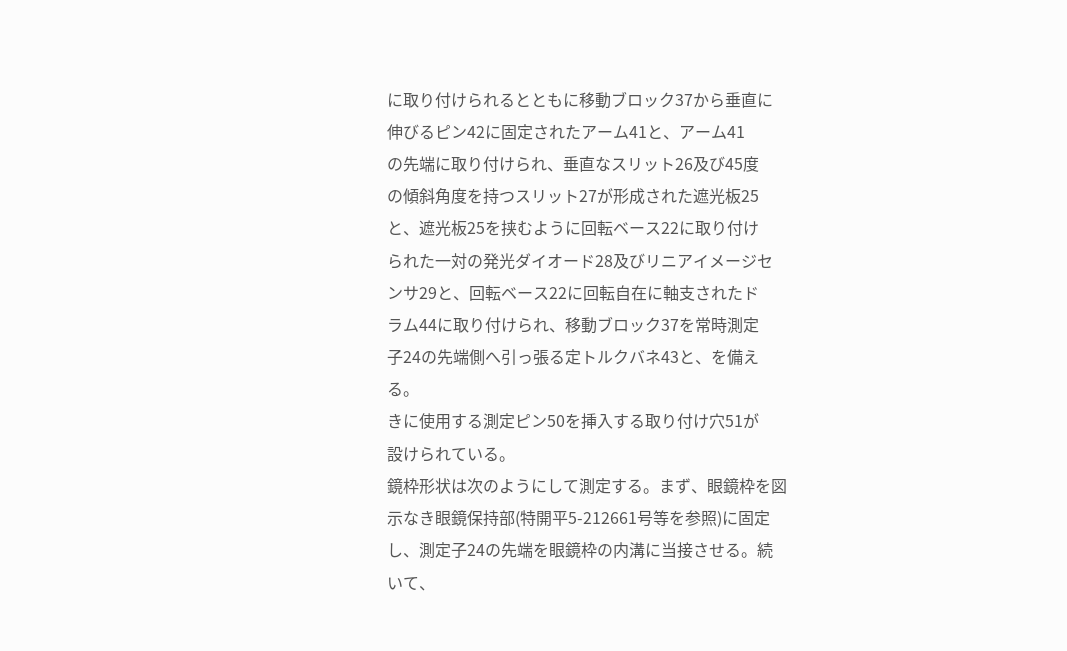に取り付けられるとともに移動ブロック37から垂直に
伸びるピン42に固定されたアーム41と、アーム41
の先端に取り付けられ、垂直なスリット26及び45度
の傾斜角度を持つスリット27が形成された遮光板25
と、遮光板25を挟むように回転ベース22に取り付け
られた一対の発光ダイオード28及びリニアイメージセ
ンサ29と、回転ベース22に回転自在に軸支されたド
ラム44に取り付けられ、移動ブロック37を常時測定
子24の先端側へ引っ張る定トルクバネ43と、を備え
る。
きに使用する測定ピン50を挿入する取り付け穴51が
設けられている。
鏡枠形状は次のようにして測定する。まず、眼鏡枠を図
示なき眼鏡保持部(特開平5-212661号等を参照)に固定
し、測定子24の先端を眼鏡枠の内溝に当接させる。続
いて、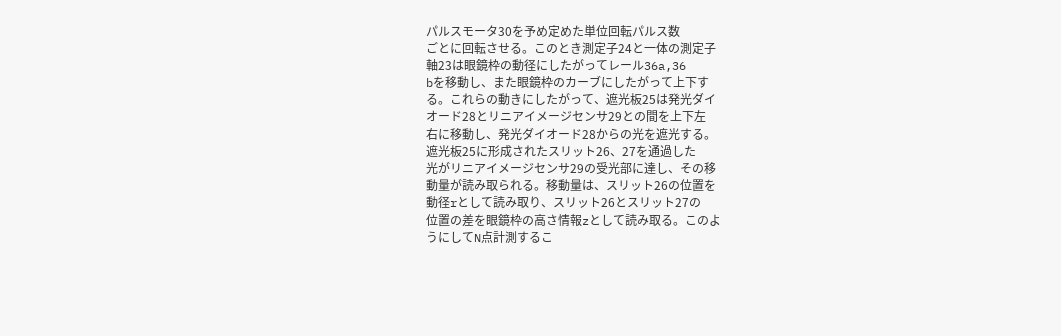パルスモータ30を予め定めた単位回転パルス数
ごとに回転させる。このとき測定子24と一体の測定子
軸23は眼鏡枠の動径にしたがってレール36a,36
bを移動し、また眼鏡枠のカーブにしたがって上下す
る。これらの動きにしたがって、遮光板25は発光ダイ
オード28とリニアイメージセンサ29との間を上下左
右に移動し、発光ダイオード28からの光を遮光する。
遮光板25に形成されたスリット26、27を通過した
光がリニアイメージセンサ29の受光部に達し、その移
動量が読み取られる。移動量は、スリット26の位置を
動径rとして読み取り、スリット26とスリット27の
位置の差を眼鏡枠の高さ情報zとして読み取る。このよ
うにしてN点計測するこ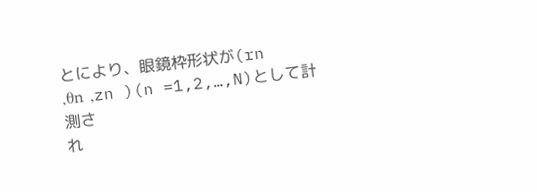とにより、眼鏡枠形状が(rn
,θn ,zn )(n =1,2,…,N)として計測さ
れ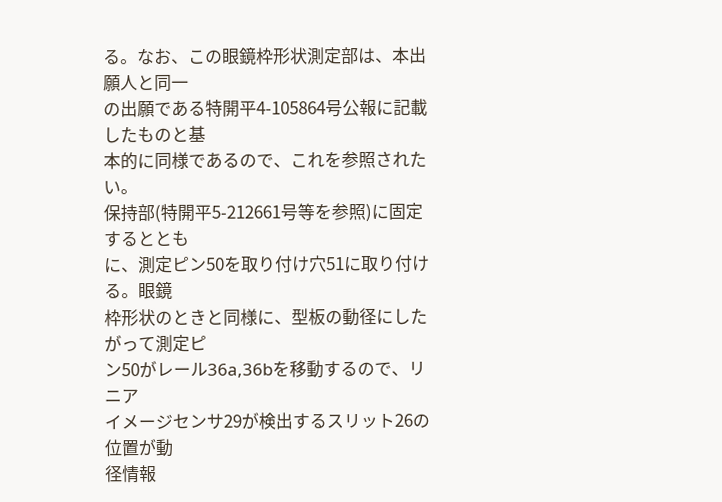る。なお、この眼鏡枠形状測定部は、本出願人と同一
の出願である特開平4-105864号公報に記載したものと基
本的に同様であるので、これを参照されたい。
保持部(特開平5-212661号等を参照)に固定するととも
に、測定ピン50を取り付け穴51に取り付ける。眼鏡
枠形状のときと同様に、型板の動径にしたがって測定ピ
ン50がレール36a,36bを移動するので、リニア
イメージセンサ29が検出するスリット26の位置が動
径情報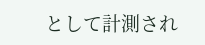として計測され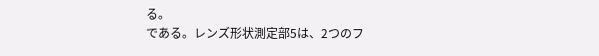る。
である。レンズ形状測定部5は、2つのフ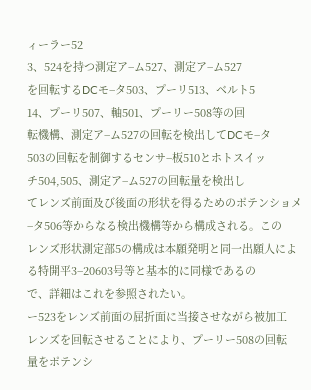ィーラー52
3、524を持つ測定ア−ム527、測定ア−ム527
を回転するDCモ−タ503、プーリ513、ベルト5
14、プーリ507、軸501、プーリー508等の回
転機構、測定ア−ム527の回転を検出してDCモ−タ
503の回転を制御するセンサ−板510とホトスイッ
チ504,505、測定ア−ム527の回転量を検出し
てレンズ前面及び後面の形状を得るためのポテンショメ
−タ506等からなる検出機構等から構成される。この
レンズ形状測定部5の構成は本願発明と同一出願人によ
る特開平3−20603号等と基本的に同様であるの
で、詳細はこれを参照されたい。
ー523をレンズ前面の屈折面に当接させながら被加工
レンズを回転させることにより、プーリー508の回転
量をポテンシ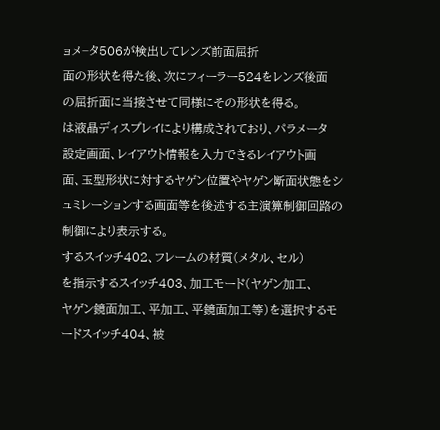ョメ−タ506が検出してレンズ前面屈折
面の形状を得た後、次にフィーラー524をレンズ後面
の屈折面に当接させて同様にその形状を得る。
は液晶ディスプレイにより構成されており、パラメータ
設定画面、レイアウト情報を入力できるレイアウト画
面、玉型形状に対するヤゲン位置やヤゲン断面状態をシ
ュミレーションする画面等を後述する主演算制御回路の
制御により表示する。
するスイッチ402、フレームの材質(メタル、セル)
を指示するスイッチ403、加工モード(ヤゲン加工、
ヤゲン鏡面加工、平加工、平鏡面加工等)を選択するモ
ードスイッチ404、被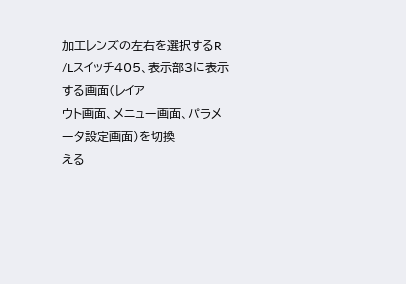加工レンズの左右を選択するR
/Lスイッチ405、表示部3に表示する画面(レイア
ウト画面、メニュー画面、パラメータ設定画面)を切換
える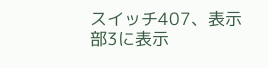スイッチ407、表示部3に表示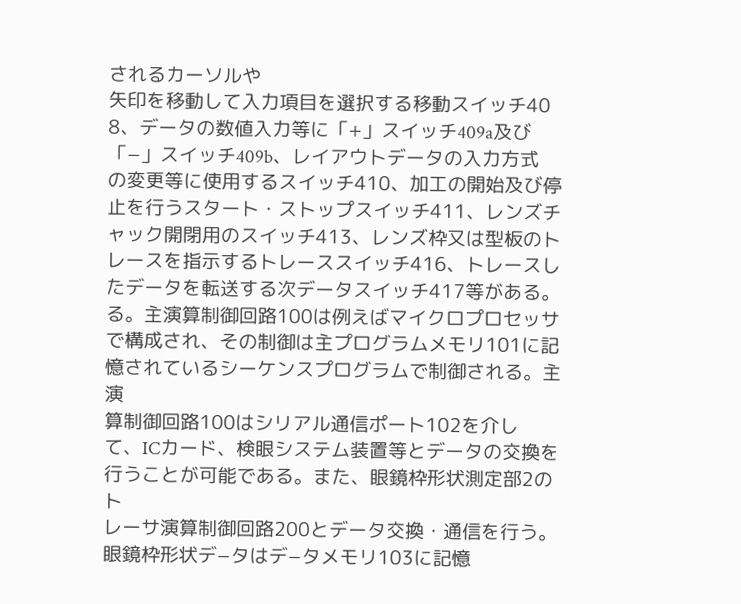されるカーソルや
矢印を移動して入力項目を選択する移動スイッチ40
8、データの数値入力等に「+」スイッチ409a及び
「−」スイッチ409b、レイアウトデータの入力方式
の変更等に使用するスイッチ410、加工の開始及び停
止を行うスタート・ストップスイッチ411、レンズチ
ャック開閉用のスイッチ413、レンズ枠又は型板のト
レースを指示するトレーススイッチ416、トレースし
たデータを転送する次データスイッチ417等がある。
る。主演算制御回路100は例えばマイクロプロセッサ
で構成され、その制御は主プログラムメモリ101に記
憶されているシーケンスプログラムで制御される。主演
算制御回路100はシリアル通信ポート102を介し
て、ICカード、検眼システム装置等とデータの交換を
行うことが可能である。また、眼鏡枠形状測定部2のト
レーサ演算制御回路200とデータ交換・通信を行う。
眼鏡枠形状デ−タはデ−タメモリ103に記憶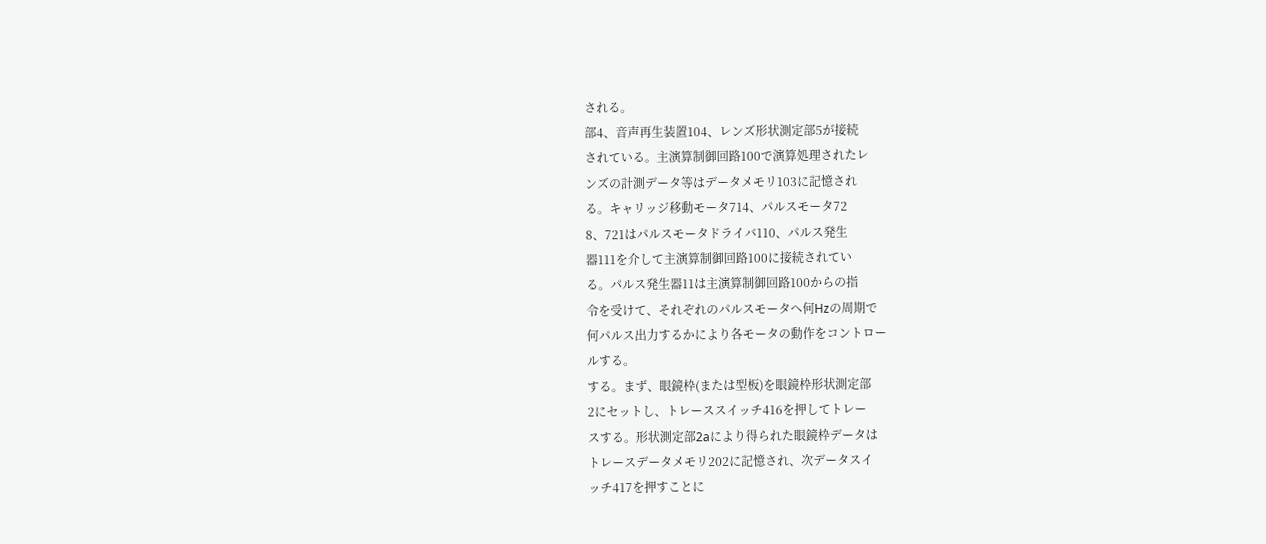される。
部4、音声再生装置104、レンズ形状測定部5が接続
されている。主演算制御回路100で演算処理されたレ
ンズの計測データ等はデータメモリ103に記憶され
る。キャリッジ移動モータ714、パルスモータ72
8、721はパルスモータドライバ110、パルス発生
器111を介して主演算制御回路100に接続されてい
る。パルス発生器11は主演算制御回路100からの指
令を受けて、それぞれのパルスモータへ何Hzの周期で
何パルス出力するかにより各モータの動作をコントロー
ルする。
する。まず、眼鏡枠(または型板)を眼鏡枠形状測定部
2にセットし、トレーススイッチ416を押してトレー
スする。形状測定部2aにより得られた眼鏡枠データは
トレースデータメモリ202に記憶され、次データスイ
ッチ417を押すことに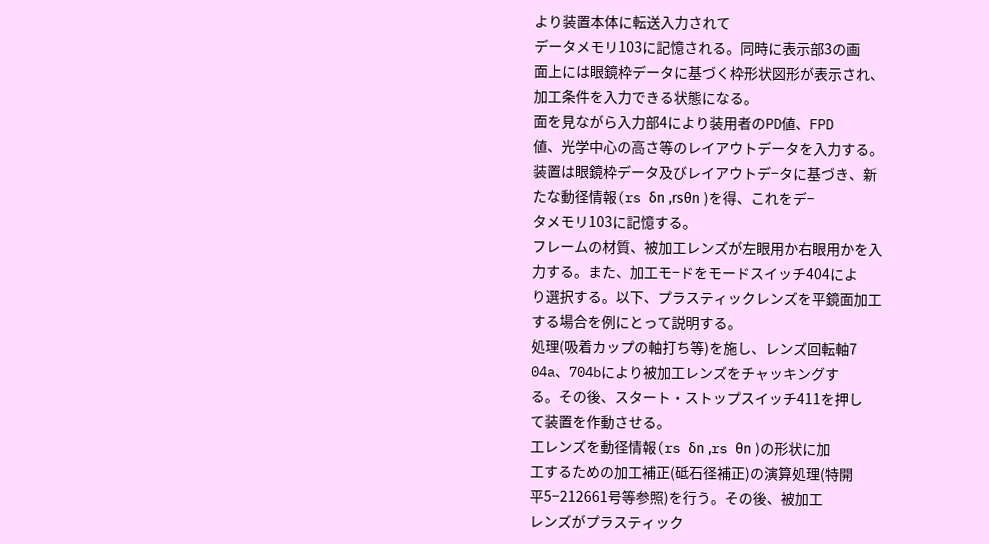より装置本体に転送入力されて
データメモリ103に記憶される。同時に表示部3の画
面上には眼鏡枠データに基づく枠形状図形が表示され、
加工条件を入力できる状態になる。
面を見ながら入力部4により装用者のPD値、FPD
値、光学中心の高さ等のレイアウトデータを入力する。
装置は眼鏡枠データ及びレイアウトデ−タに基づき、新
たな動径情報(rs δn ,rsθn )を得、これをデ−
タメモリ103に記憶する。
フレームの材質、被加工レンズが左眼用か右眼用かを入
力する。また、加工モ−ドをモードスイッチ404によ
り選択する。以下、プラスティックレンズを平鏡面加工
する場合を例にとって説明する。
処理(吸着カップの軸打ち等)を施し、レンズ回転軸7
04a、704bにより被加工レンズをチャッキングす
る。その後、スタート・ストップスイッチ411を押し
て装置を作動させる。
工レンズを動径情報(rs δn ,rs θn )の形状に加
工するための加工補正(砥石径補正)の演算処理(特開
平5−212661号等参照)を行う。その後、被加工
レンズがプラスティック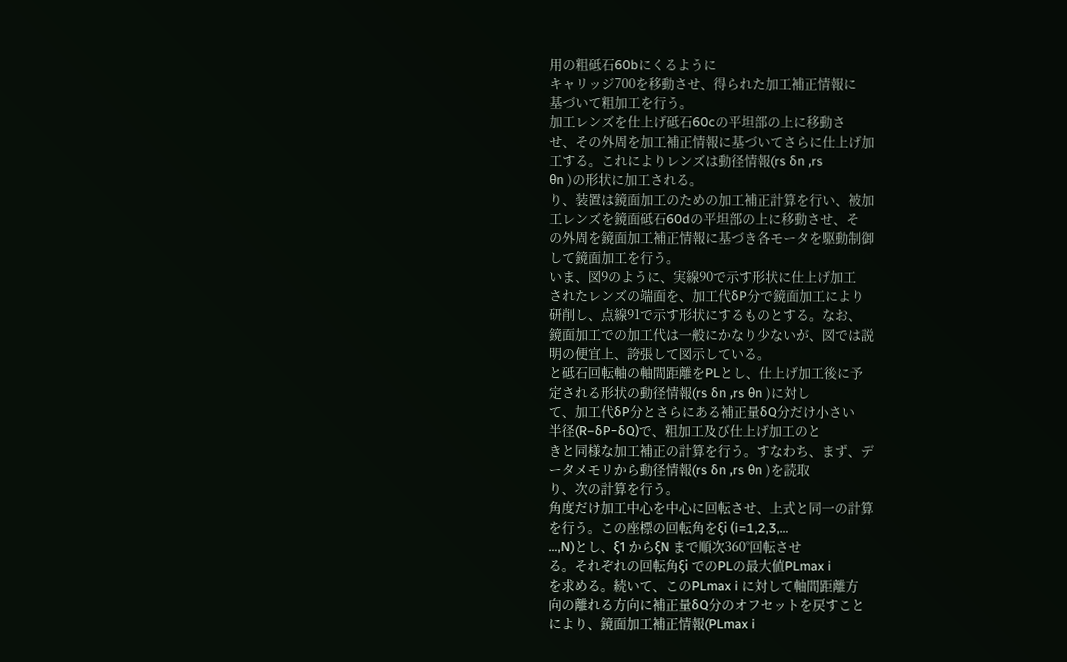用の粗砥石60bにくるように
キャリッジ700を移動させ、得られた加工補正情報に
基づいて粗加工を行う。
加工レンズを仕上げ砥石60cの平坦部の上に移動さ
せ、その外周を加工補正情報に基づいてさらに仕上げ加
工する。これによりレンズは動径情報(rs δn ,rs
θn )の形状に加工される。
り、装置は鏡面加工のための加工補正計算を行い、被加
工レンズを鏡面砥石60dの平坦部の上に移動させ、そ
の外周を鏡面加工補正情報に基づき各モータを駆動制御
して鏡面加工を行う。
いま、図9のように、実線90で示す形状に仕上げ加工
されたレンズの端面を、加工代δP分で鏡面加工により
研削し、点線91で示す形状にするものとする。なお、
鏡面加工での加工代は一般にかなり少ないが、図では説
明の便宜上、誇張して図示している。
と砥石回転軸の軸間距離をPLとし、仕上げ加工後に予
定される形状の動径情報(rs δn ,rs θn )に対し
て、加工代δP分とさらにある補正量δQ分だけ小さい
半径(R−δP−δQ)で、粗加工及び仕上げ加工のと
きと同様な加工補正の計算を行う。すなわち、まず、デ
ータメモリから動径情報(rs δn ,rs θn )を読取
り、次の計算を行う。
角度だけ加工中心を中心に回転させ、上式と同一の計算
を行う。この座標の回転角をξi (i=1,2,3,…
…,N)とし、ξ1 からξN まで順次360°回転させ
る。それぞれの回転角ξi でのPLの最大値PLmax i
を求める。続いて、このPLmax i に対して軸間距離方
向の離れる方向に補正量δQ分のオフセットを戻すこと
により、鏡面加工補正情報(PLmax i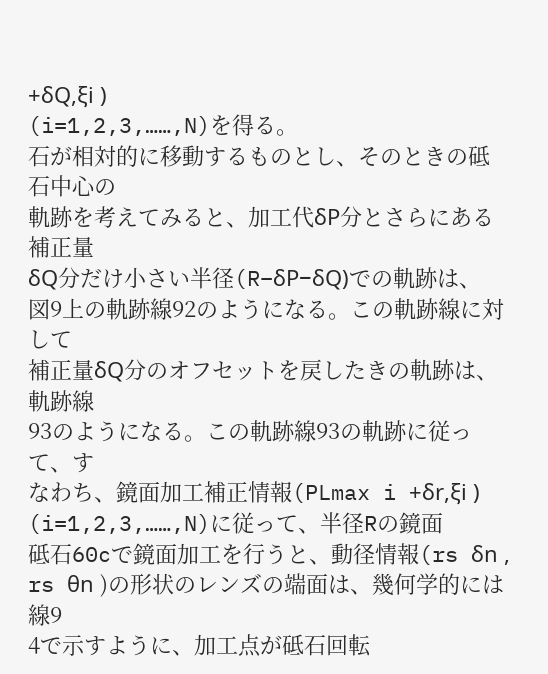+δQ,ξi )
(i=1,2,3,……,N)を得る。
石が相対的に移動するものとし、そのときの砥石中心の
軌跡を考えてみると、加工代δP分とさらにある補正量
δQ分だけ小さい半径(R−δP−δQ)での軌跡は、
図9上の軌跡線92のようになる。この軌跡線に対して
補正量δQ分のオフセットを戻したきの軌跡は、軌跡線
93のようになる。この軌跡線93の軌跡に従って、す
なわち、鏡面加工補正情報(PLmax i +δr,ξi )
(i=1,2,3,……,N)に従って、半径Rの鏡面
砥石60cで鏡面加工を行うと、動径情報(rs δn ,
rs θn )の形状のレンズの端面は、幾何学的には線9
4で示すように、加工点が砥石回転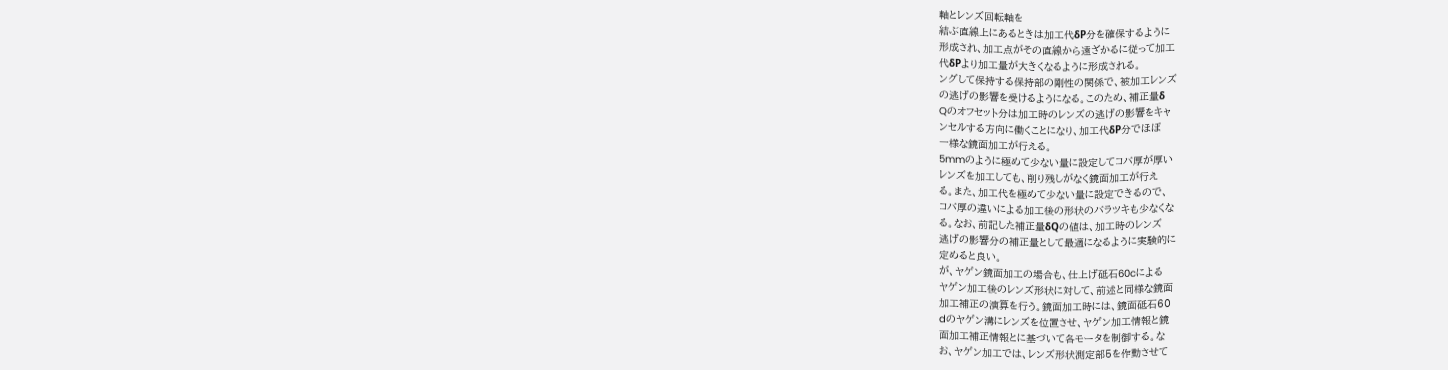軸とレンズ回転軸を
結ぶ直線上にあるときは加工代δP分を確保するように
形成され、加工点がその直線から遠ざかるに従って加工
代δPより加工量が大きくなるように形成される。
ングして保持する保持部の剛性の関係で、被加工レンズ
の逃げの影響を受けるようになる。このため、補正量δ
Qのオフセット分は加工時のレンズの逃げの影響をキャ
ンセルする方向に働くことになり、加工代δP分でほぼ
一様な鏡面加工が行える。
5mmのように極めて少ない量に設定してコバ厚が厚い
レンズを加工しても、削り残しがなく鏡面加工が行え
る。また、加工代を極めて少ない量に設定できるので、
コバ厚の違いによる加工後の形状のバラツキも少なくな
る。なお、前記した補正量δQの値は、加工時のレンズ
逃げの影響分の補正量として最適になるように実験的に
定めると良い。
が、ヤゲン鏡面加工の場合も、仕上げ砥石60cによる
ヤゲン加工後のレンズ形状に対して、前述と同様な鏡面
加工補正の演算を行う。鏡面加工時には、鏡面砥石60
dのヤゲン溝にレンズを位置させ、ヤゲン加工情報と鏡
面加工補正情報とに基づいて各モータを制御する。な
お、ヤゲン加工では、レンズ形状測定部5を作動させて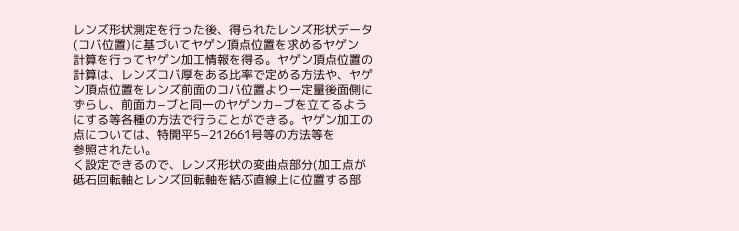レンズ形状測定を行った後、得られたレンズ形状データ
(コバ位置)に基づいてヤゲン頂点位置を求めるヤゲン
計算を行ってヤゲン加工情報を得る。ヤゲン頂点位置の
計算は、レンズコバ厚をある比率で定める方法や、ヤゲ
ン頂点位置をレンズ前面のコバ位置より一定量後面側に
ずらし、前面カ−ブと同一のヤゲンカ−ブを立てるよう
にする等各種の方法で行うことができる。ヤゲン加工の
点については、特開平5−212661号等の方法等を
参照されたい。
く設定できるので、レンズ形状の変曲点部分(加工点が
砥石回転軸とレンズ回転軸を結ぶ直線上に位置する部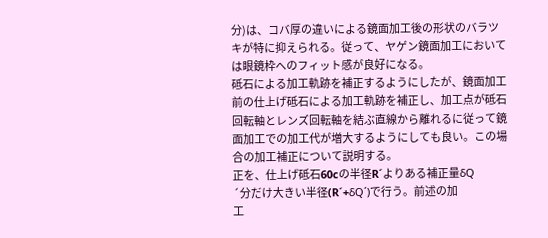分)は、コバ厚の違いによる鏡面加工後の形状のバラツ
キが特に抑えられる。従って、ヤゲン鏡面加工において
は眼鏡枠へのフィット感が良好になる。
砥石による加工軌跡を補正するようにしたが、鏡面加工
前の仕上げ砥石による加工軌跡を補正し、加工点が砥石
回転軸とレンズ回転軸を結ぶ直線から離れるに従って鏡
面加工での加工代が増大するようにしても良い。この場
合の加工補正について説明する。
正を、仕上げ砥石60cの半径R´よりある補正量δQ
´分だけ大きい半径(R´+δQ´)で行う。前述の加
工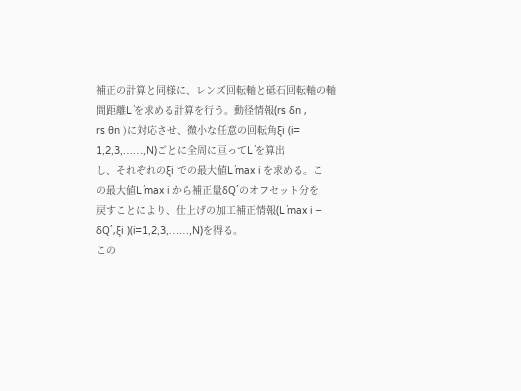補正の計算と同様に、レンズ回転軸と砥石回転軸の軸
間距離L´を求める計算を行う。動径情報(rs δn ,
rs θn )に対応させ、微小な任意の回転角ξi (i=
1,2,3,……,N)ごとに全周に亘ってL´を算出
し、それぞれのξi での最大値L´max i を求める。こ
の最大値L´max i から補正量δQ´のオフセット分を
戻すことにより、仕上げの加工補正情報(L´max i −
δQ´,ξi )(i=1,2,3,……,N)を得る。
この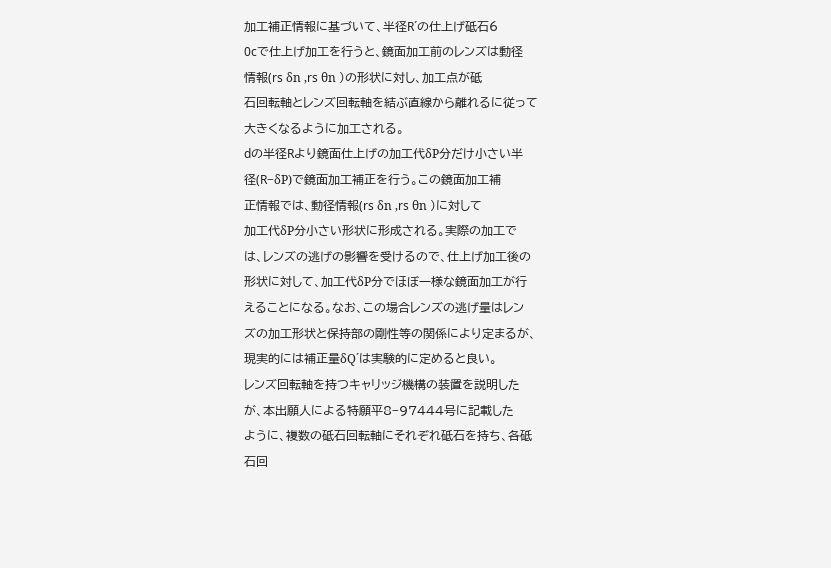加工補正情報に基づいて、半径R´の仕上げ砥石6
0cで仕上げ加工を行うと、鏡面加工前のレンズは動径
情報(rs δn ,rs θn )の形状に対し、加工点が砥
石回転軸とレンズ回転軸を結ぶ直線から離れるに従って
大きくなるように加工される。
dの半径Rより鏡面仕上げの加工代δP分だけ小さい半
径(R−δP)で鏡面加工補正を行う。この鏡面加工補
正情報では、動径情報(rs δn ,rs θn )に対して
加工代δP分小さい形状に形成される。実際の加工で
は、レンズの逃げの影響を受けるので、仕上げ加工後の
形状に対して、加工代δP分でほぼ一様な鏡面加工が行
えることになる。なお、この場合レンズの逃げ量はレン
ズの加工形状と保持部の剛性等の関係により定まるが、
現実的には補正量δQ´は実験的に定めると良い。
レンズ回転軸を持つキャリッジ機構の装置を説明した
が、本出願人による特願平8−97444号に記載した
ように、複数の砥石回転軸にそれぞれ砥石を持ち、各砥
石回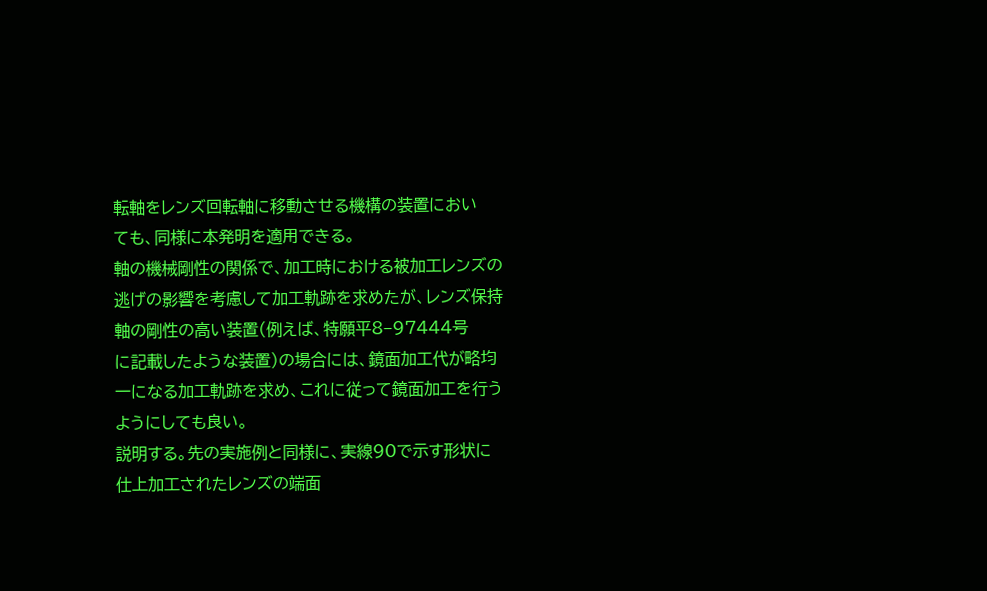転軸をレンズ回転軸に移動させる機構の装置におい
ても、同様に本発明を適用できる。
軸の機械剛性の関係で、加工時における被加工レンズの
逃げの影響を考慮して加工軌跡を求めたが、レンズ保持
軸の剛性の高い装置(例えば、特願平8−97444号
に記載したような装置)の場合には、鏡面加工代が略均
一になる加工軌跡を求め、これに従って鏡面加工を行う
ようにしても良い。
説明する。先の実施例と同様に、実線90で示す形状に
仕上加工されたレンズの端面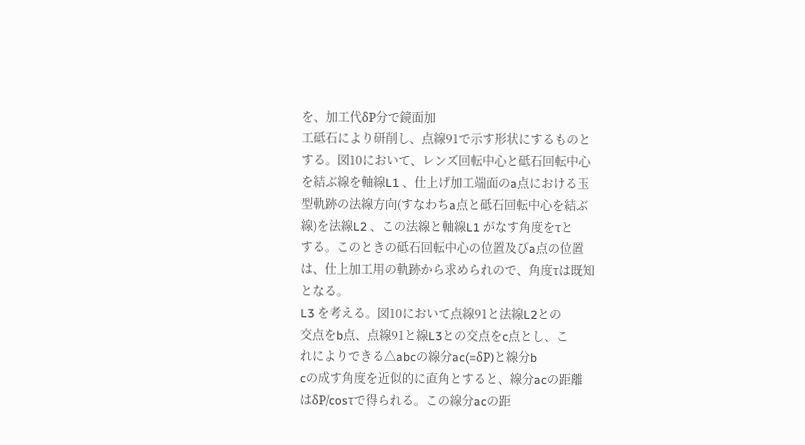を、加工代δP分で鏡面加
工砥石により研削し、点線91で示す形状にするものと
する。図10において、レンズ回転中心と砥石回転中心
を結ぶ線を軸線L1 、仕上げ加工端面のa点における玉
型軌跡の法線方向(すなわちa点と砥石回転中心を結ぶ
線)を法線L2 、この法線と軸線L1 がなす角度をτと
する。このときの砥石回転中心の位置及びa点の位置
は、仕上加工用の軌跡から求められので、角度τは既知
となる。
L3 を考える。図10において点線91と法線L2との
交点をb点、点線91と線L3との交点をc点とし、こ
れによりできる△abcの線分ac(=δP)と線分b
cの成す角度を近似的に直角とすると、線分acの距離
はδP/cosτで得られる。この線分acの距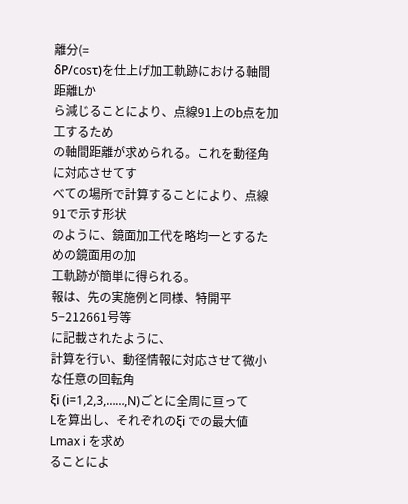離分(=
δP/cosτ)を仕上げ加工軌跡における軸間距離Lか
ら減じることにより、点線91上のb点を加工するため
の軸間距離が求められる。これを動径角に対応させてす
べての場所で計算することにより、点線91で示す形状
のように、鏡面加工代を略均一とするための鏡面用の加
工軌跡が簡単に得られる。
報は、先の実施例と同様、特開平5−212661号等
に記載されたように、
計算を行い、動径情報に対応させて微小な任意の回転角
ξi (i=1,2,3,……,N)ごとに全周に亘って
Lを算出し、それぞれのξi での最大値Lmax i を求め
ることによ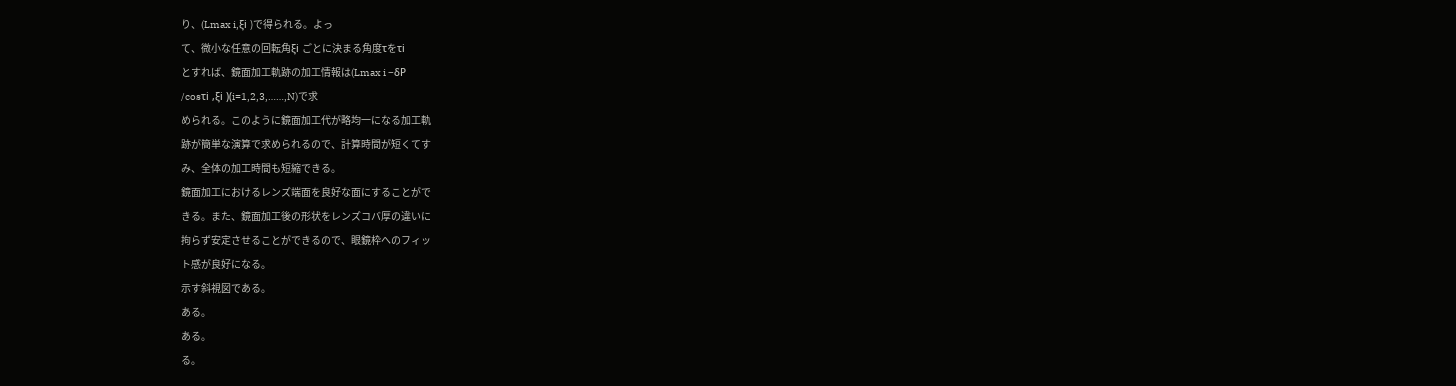り、(Lmax i,ξi )で得られる。よっ
て、微小な任意の回転角ξi ごとに決まる角度τをτi
とすれば、鏡面加工軌跡の加工情報は(Lmax i −δP
/cosτi ,ξi )(i=1,2,3,……,N)で求
められる。このように鏡面加工代が略均一になる加工軌
跡が簡単な演算で求められるので、計算時間が短くてす
み、全体の加工時間も短縮できる。
鏡面加工におけるレンズ端面を良好な面にすることがで
きる。また、鏡面加工後の形状をレンズコバ厚の違いに
拘らず安定させることができるので、眼鏡枠へのフィッ
ト感が良好になる。
示す斜視図である。
ある。
ある。
る。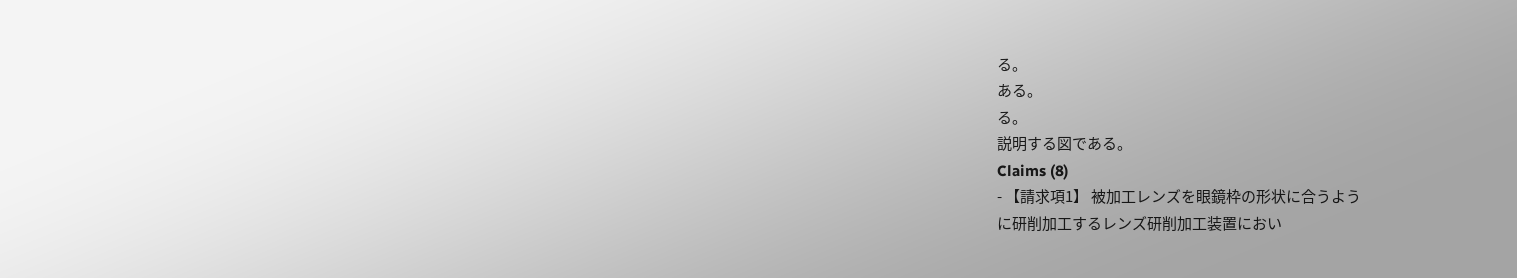る。
ある。
る。
説明する図である。
Claims (8)
- 【請求項1】 被加工レンズを眼鏡枠の形状に合うよう
に研削加工するレンズ研削加工装置におい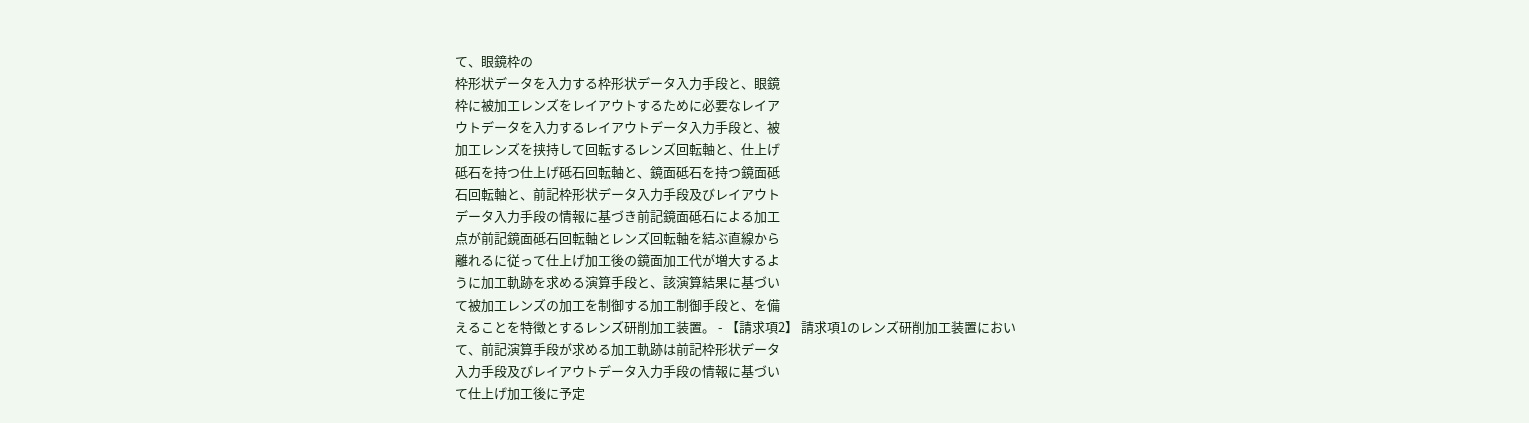て、眼鏡枠の
枠形状データを入力する枠形状データ入力手段と、眼鏡
枠に被加工レンズをレイアウトするために必要なレイア
ウトデータを入力するレイアウトデータ入力手段と、被
加工レンズを挟持して回転するレンズ回転軸と、仕上げ
砥石を持つ仕上げ砥石回転軸と、鏡面砥石を持つ鏡面砥
石回転軸と、前記枠形状データ入力手段及びレイアウト
データ入力手段の情報に基づき前記鏡面砥石による加工
点が前記鏡面砥石回転軸とレンズ回転軸を結ぶ直線から
離れるに従って仕上げ加工後の鏡面加工代が増大するよ
うに加工軌跡を求める演算手段と、該演算結果に基づい
て被加工レンズの加工を制御する加工制御手段と、を備
えることを特徴とするレンズ研削加工装置。 - 【請求項2】 請求項1のレンズ研削加工装置におい
て、前記演算手段が求める加工軌跡は前記枠形状データ
入力手段及びレイアウトデータ入力手段の情報に基づい
て仕上げ加工後に予定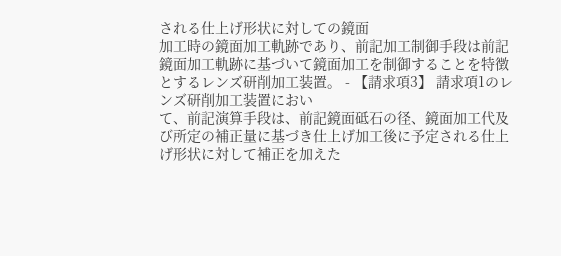される仕上げ形状に対しての鏡面
加工時の鏡面加工軌跡であり、前記加工制御手段は前記
鏡面加工軌跡に基づいて鏡面加工を制御することを特徴
とするレンズ研削加工装置。 - 【請求項3】 請求項1のレンズ研削加工装置におい
て、前記演算手段は、前記鏡面砥石の径、鏡面加工代及
び所定の補正量に基づき仕上げ加工後に予定される仕上
げ形状に対して補正を加えた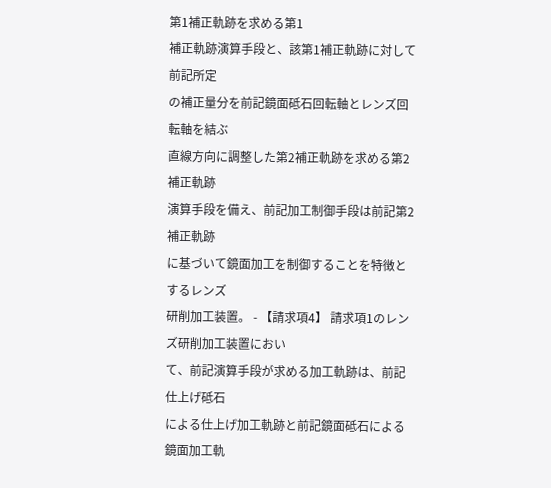第1補正軌跡を求める第1
補正軌跡演算手段と、該第1補正軌跡に対して前記所定
の補正量分を前記鏡面砥石回転軸とレンズ回転軸を結ぶ
直線方向に調整した第2補正軌跡を求める第2補正軌跡
演算手段を備え、前記加工制御手段は前記第2補正軌跡
に基づいて鏡面加工を制御することを特徴とするレンズ
研削加工装置。 - 【請求項4】 請求項1のレンズ研削加工装置におい
て、前記演算手段が求める加工軌跡は、前記仕上げ砥石
による仕上げ加工軌跡と前記鏡面砥石による鏡面加工軌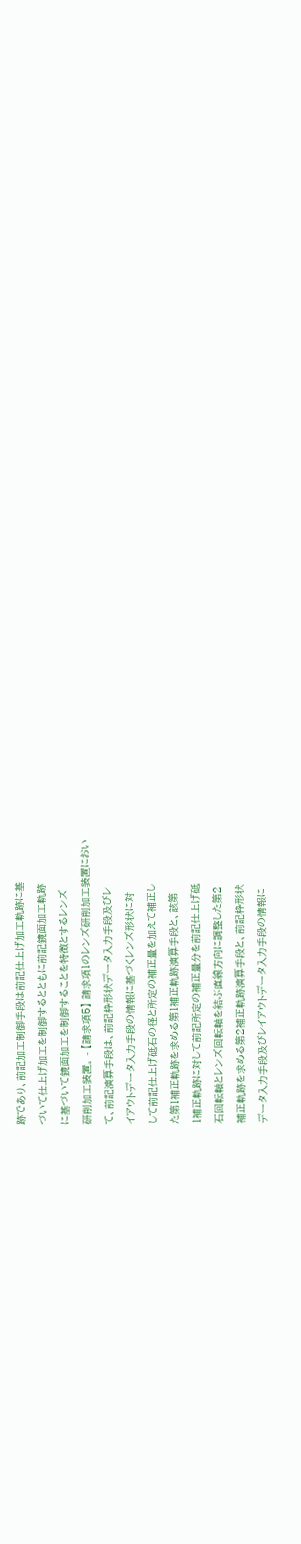跡であり、前記加工制御手段は前記仕上げ加工軌跡に基
づいて仕上げ加工を制御するとともに前記鏡面加工軌跡
に基づいて鏡面加工を制御することを特徴とするレンズ
研削加工装置。 - 【請求項5】 請求項1のレンズ研削加工装置におい
て、前記演算手段は、前記枠形状データ入力手段及びレ
イアウトデータ入力手段の情報に基づくレンズ形状に対
して前記仕上げ砥石の径と所定の補正量を加えて補正し
た第1補正軌跡を求める第1補正軌跡演算手段と、該第
1補正軌跡に対して前記所定の補正量分を前記仕上げ砥
石回転軸とレンズ回転軸を結ぶ直線方向に調整した第2
補正軌跡を求める第2補正軌跡演算手段と、前記枠形状
データ入力手段及びレイアウトデータ入力手段の情報に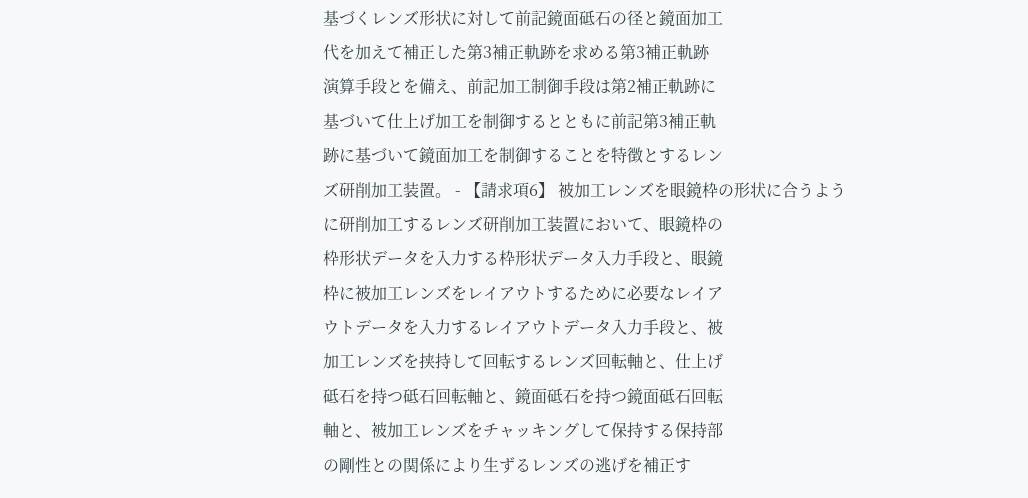基づくレンズ形状に対して前記鏡面砥石の径と鏡面加工
代を加えて補正した第3補正軌跡を求める第3補正軌跡
演算手段とを備え、前記加工制御手段は第2補正軌跡に
基づいて仕上げ加工を制御するとともに前記第3補正軌
跡に基づいて鏡面加工を制御することを特徴とするレン
ズ研削加工装置。 - 【請求項6】 被加工レンズを眼鏡枠の形状に合うよう
に研削加工するレンズ研削加工装置において、眼鏡枠の
枠形状データを入力する枠形状データ入力手段と、眼鏡
枠に被加工レンズをレイアウトするために必要なレイア
ウトデータを入力するレイアウトデータ入力手段と、被
加工レンズを挟持して回転するレンズ回転軸と、仕上げ
砥石を持つ砥石回転軸と、鏡面砥石を持つ鏡面砥石回転
軸と、被加工レンズをチャッキングして保持する保持部
の剛性との関係により生ずるレンズの逃げを補正す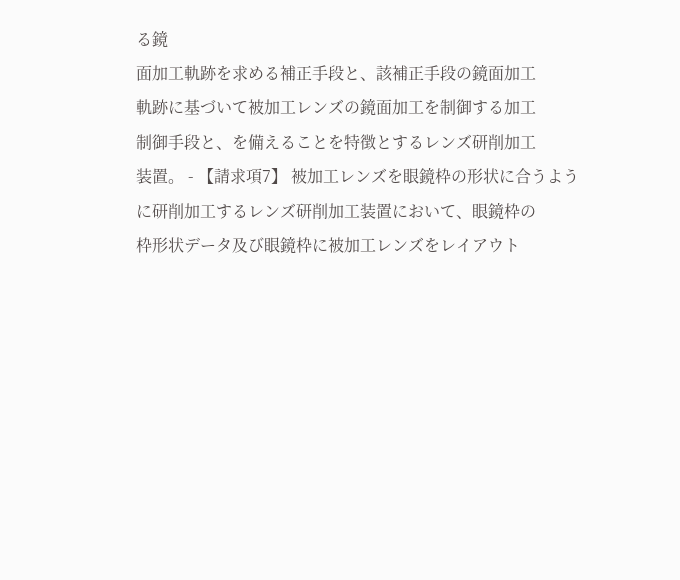る鏡
面加工軌跡を求める補正手段と、該補正手段の鏡面加工
軌跡に基づいて被加工レンズの鏡面加工を制御する加工
制御手段と、を備えることを特徴とするレンズ研削加工
装置。 - 【請求項7】 被加工レンズを眼鏡枠の形状に合うよう
に研削加工するレンズ研削加工装置において、眼鏡枠の
枠形状データ及び眼鏡枠に被加工レンズをレイアウト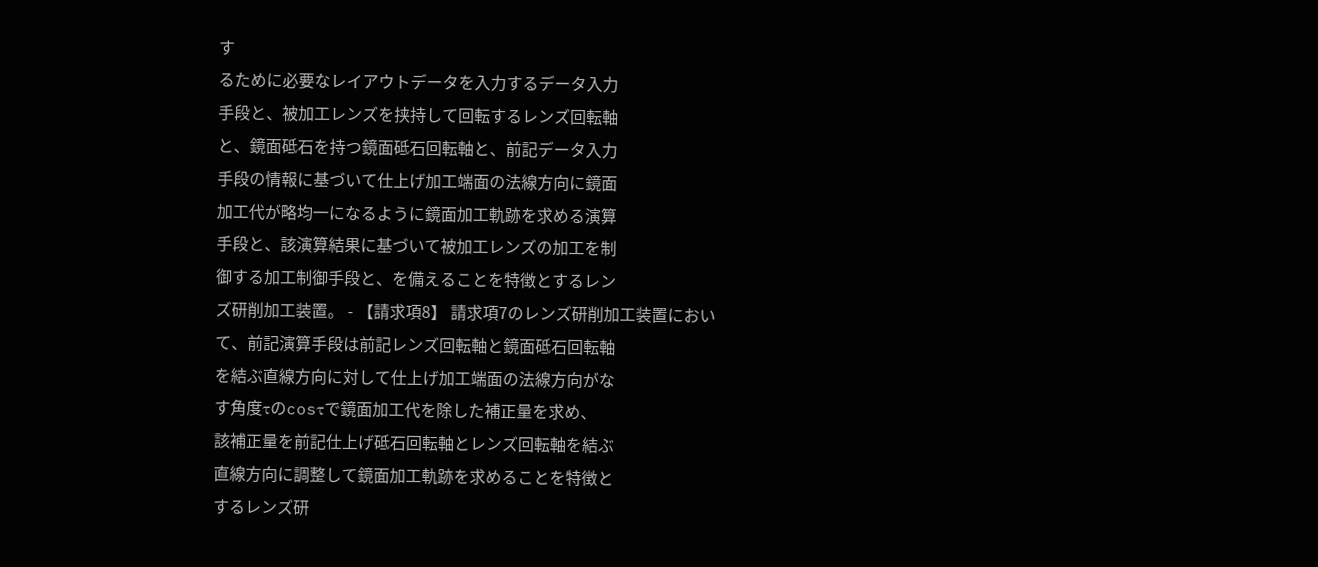す
るために必要なレイアウトデータを入力するデータ入力
手段と、被加工レンズを挟持して回転するレンズ回転軸
と、鏡面砥石を持つ鏡面砥石回転軸と、前記データ入力
手段の情報に基づいて仕上げ加工端面の法線方向に鏡面
加工代が略均一になるように鏡面加工軌跡を求める演算
手段と、該演算結果に基づいて被加工レンズの加工を制
御する加工制御手段と、を備えることを特徴とするレン
ズ研削加工装置。 - 【請求項8】 請求項7のレンズ研削加工装置におい
て、前記演算手段は前記レンズ回転軸と鏡面砥石回転軸
を結ぶ直線方向に対して仕上げ加工端面の法線方向がな
す角度τのcosτで鏡面加工代を除した補正量を求め、
該補正量を前記仕上げ砥石回転軸とレンズ回転軸を結ぶ
直線方向に調整して鏡面加工軌跡を求めることを特徴と
するレンズ研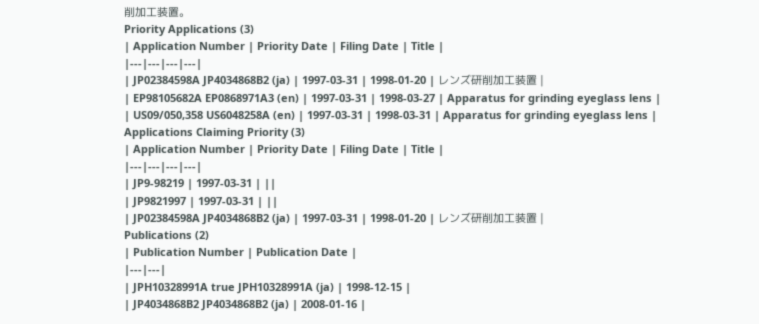削加工装置。
Priority Applications (3)
| Application Number | Priority Date | Filing Date | Title |
|---|---|---|---|
| JP02384598A JP4034868B2 (ja) | 1997-03-31 | 1998-01-20 | レンズ研削加工装置 |
| EP98105682A EP0868971A3 (en) | 1997-03-31 | 1998-03-27 | Apparatus for grinding eyeglass lens |
| US09/050,358 US6048258A (en) | 1997-03-31 | 1998-03-31 | Apparatus for grinding eyeglass lens |
Applications Claiming Priority (3)
| Application Number | Priority Date | Filing Date | Title |
|---|---|---|---|
| JP9-98219 | 1997-03-31 | ||
| JP9821997 | 1997-03-31 | ||
| JP02384598A JP4034868B2 (ja) | 1997-03-31 | 1998-01-20 | レンズ研削加工装置 |
Publications (2)
| Publication Number | Publication Date |
|---|---|
| JPH10328991A true JPH10328991A (ja) | 1998-12-15 |
| JP4034868B2 JP4034868B2 (ja) | 2008-01-16 |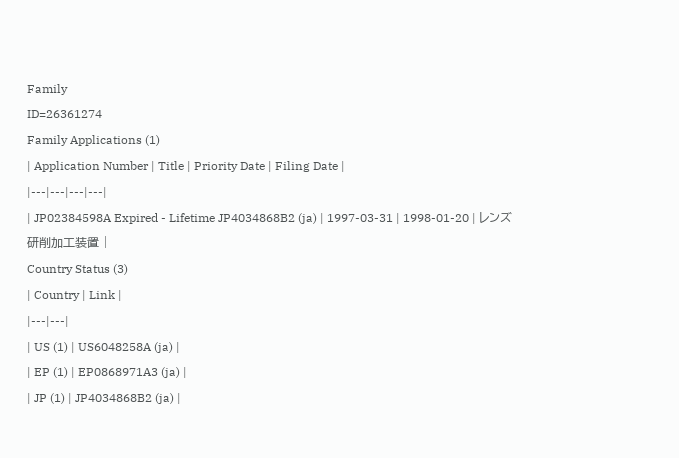Family
ID=26361274
Family Applications (1)
| Application Number | Title | Priority Date | Filing Date |
|---|---|---|---|
| JP02384598A Expired - Lifetime JP4034868B2 (ja) | 1997-03-31 | 1998-01-20 | レンズ研削加工装置 |
Country Status (3)
| Country | Link |
|---|---|
| US (1) | US6048258A (ja) |
| EP (1) | EP0868971A3 (ja) |
| JP (1) | JP4034868B2 (ja) |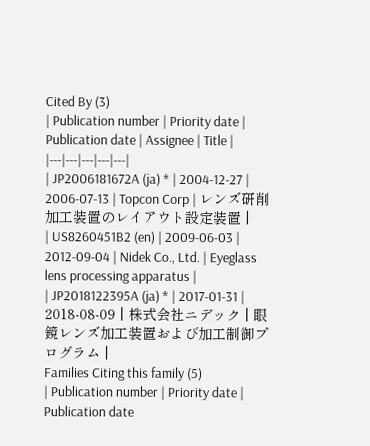Cited By (3)
| Publication number | Priority date | Publication date | Assignee | Title |
|---|---|---|---|---|
| JP2006181672A (ja) * | 2004-12-27 | 2006-07-13 | Topcon Corp | レンズ研削加工装置のレイアウト設定装置 |
| US8260451B2 (en) | 2009-06-03 | 2012-09-04 | Nidek Co., Ltd. | Eyeglass lens processing apparatus |
| JP2018122395A (ja) * | 2017-01-31 | 2018-08-09 | 株式会社ニデック | 眼鏡レンズ加工装置および加工制御プログラム |
Families Citing this family (5)
| Publication number | Priority date | Publication date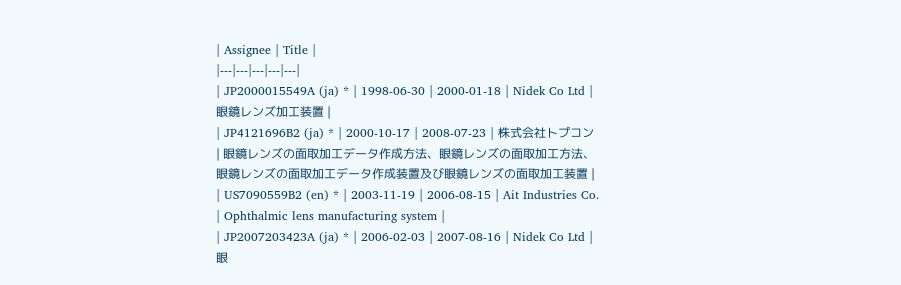| Assignee | Title |
|---|---|---|---|---|
| JP2000015549A (ja) * | 1998-06-30 | 2000-01-18 | Nidek Co Ltd | 眼鏡レンズ加工装置 |
| JP4121696B2 (ja) * | 2000-10-17 | 2008-07-23 | 株式会社トプコン | 眼鏡レンズの面取加工データ作成方法、眼鏡レンズの面取加工方法、眼鏡レンズの面取加工データ作成装置及び眼鏡レンズの面取加工装置 |
| US7090559B2 (en) * | 2003-11-19 | 2006-08-15 | Ait Industries Co. | Ophthalmic lens manufacturing system |
| JP2007203423A (ja) * | 2006-02-03 | 2007-08-16 | Nidek Co Ltd | 眼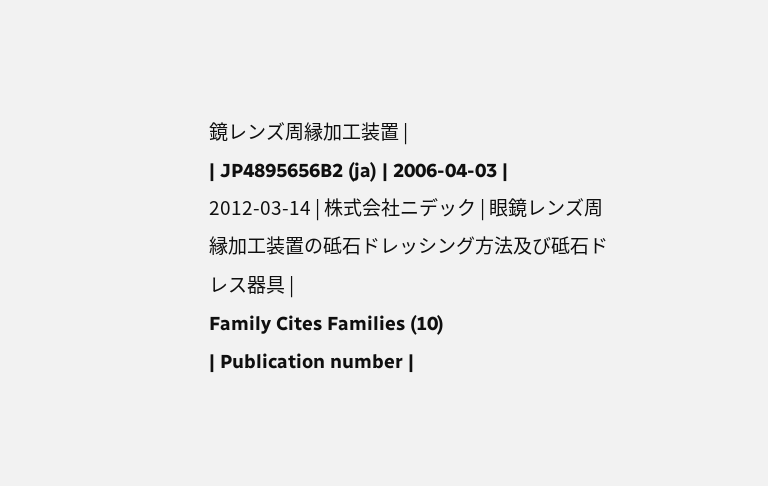鏡レンズ周縁加工装置 |
| JP4895656B2 (ja) | 2006-04-03 | 2012-03-14 | 株式会社ニデック | 眼鏡レンズ周縁加工装置の砥石ドレッシング方法及び砥石ドレス器具 |
Family Cites Families (10)
| Publication number |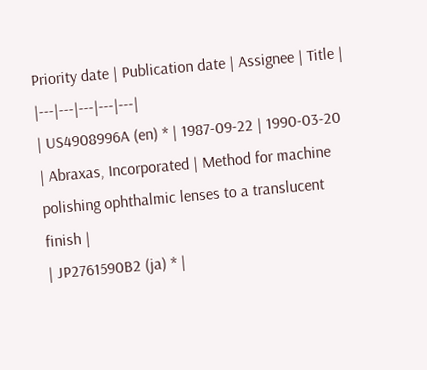Priority date | Publication date | Assignee | Title |
|---|---|---|---|---|
| US4908996A (en) * | 1987-09-22 | 1990-03-20 | Abraxas, Incorporated | Method for machine polishing ophthalmic lenses to a translucent finish |
| JP2761590B2 (ja) * |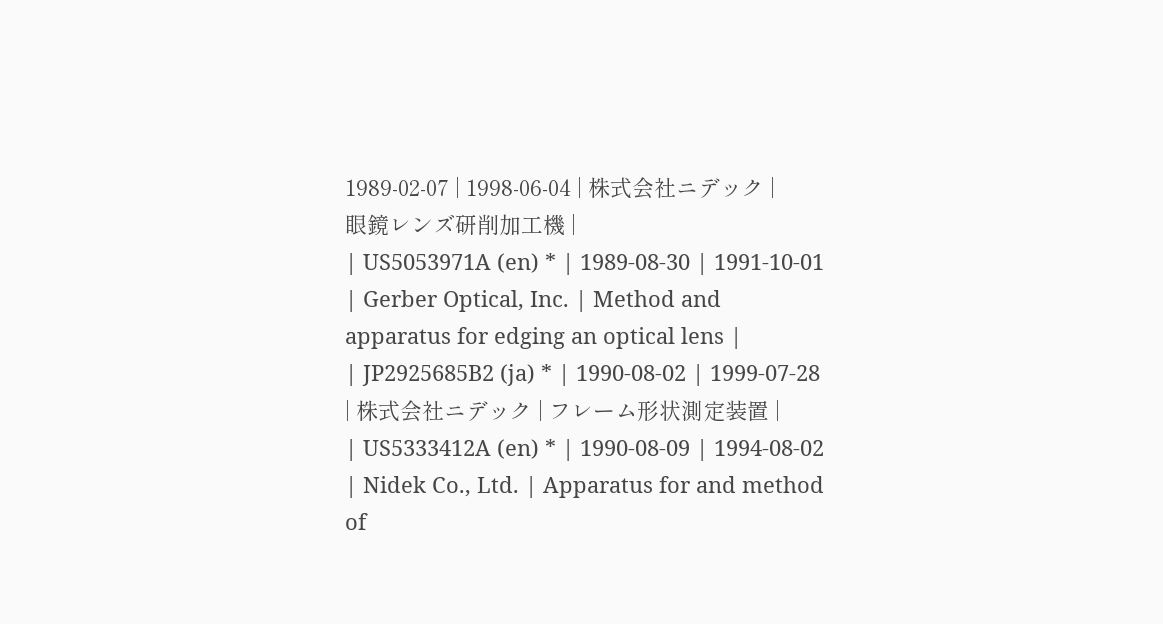1989-02-07 | 1998-06-04 | 株式会社ニデック | 眼鏡レンズ研削加工機 |
| US5053971A (en) * | 1989-08-30 | 1991-10-01 | Gerber Optical, Inc. | Method and apparatus for edging an optical lens |
| JP2925685B2 (ja) * | 1990-08-02 | 1999-07-28 | 株式会社ニデック | フレーム形状測定装置 |
| US5333412A (en) * | 1990-08-09 | 1994-08-02 | Nidek Co., Ltd. | Apparatus for and method of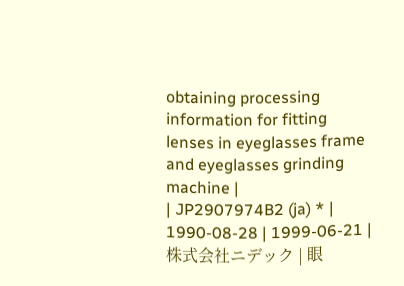obtaining processing information for fitting lenses in eyeglasses frame and eyeglasses grinding machine |
| JP2907974B2 (ja) * | 1990-08-28 | 1999-06-21 | 株式会社ニデック | 眼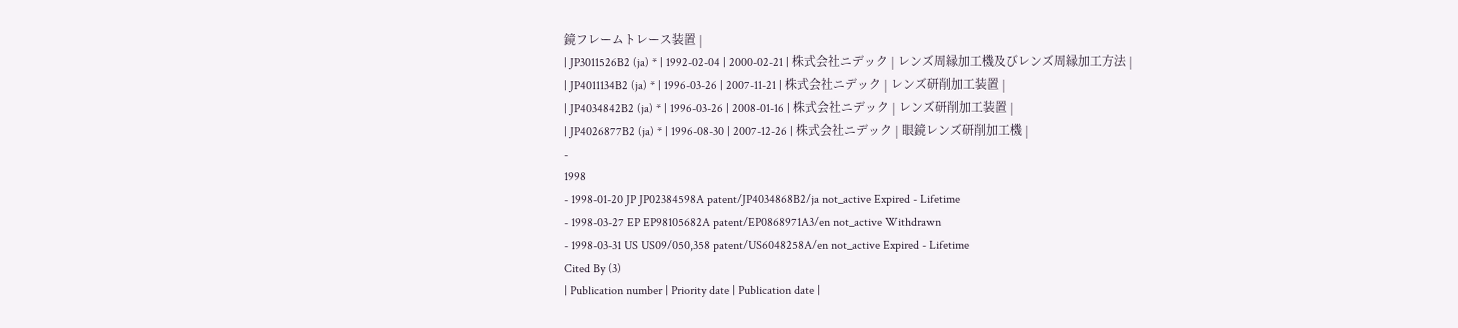鏡フレームトレース装置 |
| JP3011526B2 (ja) * | 1992-02-04 | 2000-02-21 | 株式会社ニデック | レンズ周縁加工機及びレンズ周縁加工方法 |
| JP4011134B2 (ja) * | 1996-03-26 | 2007-11-21 | 株式会社ニデック | レンズ研削加工装置 |
| JP4034842B2 (ja) * | 1996-03-26 | 2008-01-16 | 株式会社ニデック | レンズ研削加工装置 |
| JP4026877B2 (ja) * | 1996-08-30 | 2007-12-26 | 株式会社ニデック | 眼鏡レンズ研削加工機 |
-
1998
- 1998-01-20 JP JP02384598A patent/JP4034868B2/ja not_active Expired - Lifetime
- 1998-03-27 EP EP98105682A patent/EP0868971A3/en not_active Withdrawn
- 1998-03-31 US US09/050,358 patent/US6048258A/en not_active Expired - Lifetime
Cited By (3)
| Publication number | Priority date | Publication date |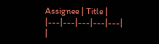Assignee | Title |
|---|---|---|---|---|
|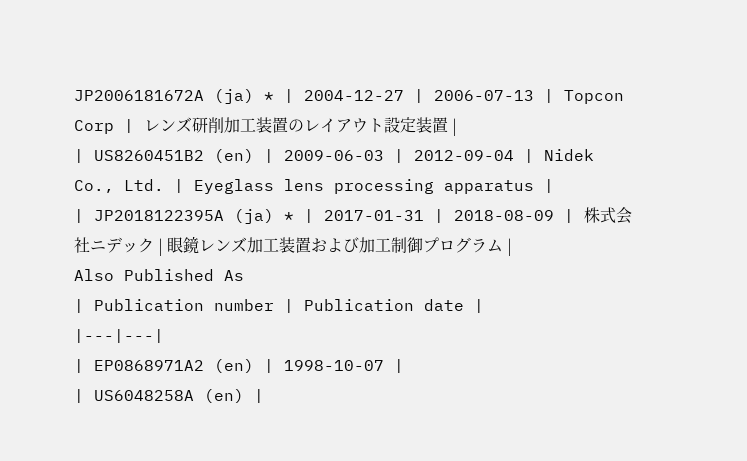JP2006181672A (ja) * | 2004-12-27 | 2006-07-13 | Topcon Corp | レンズ研削加工装置のレイアウト設定装置 |
| US8260451B2 (en) | 2009-06-03 | 2012-09-04 | Nidek Co., Ltd. | Eyeglass lens processing apparatus |
| JP2018122395A (ja) * | 2017-01-31 | 2018-08-09 | 株式会社ニデック | 眼鏡レンズ加工装置および加工制御プログラム |
Also Published As
| Publication number | Publication date |
|---|---|
| EP0868971A2 (en) | 1998-10-07 |
| US6048258A (en) |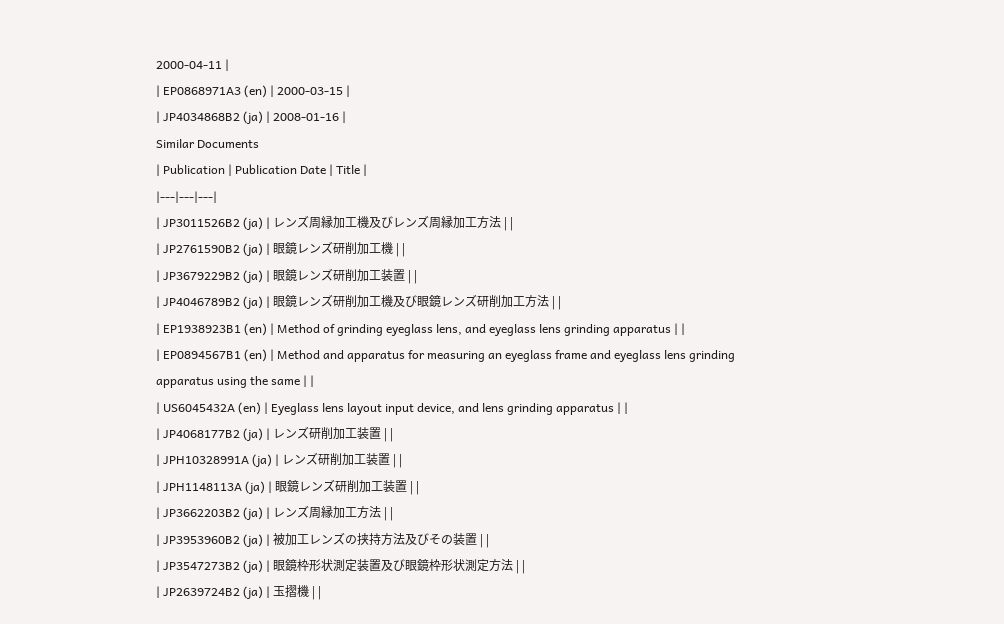2000-04-11 |
| EP0868971A3 (en) | 2000-03-15 |
| JP4034868B2 (ja) | 2008-01-16 |
Similar Documents
| Publication | Publication Date | Title |
|---|---|---|
| JP3011526B2 (ja) | レンズ周縁加工機及びレンズ周縁加工方法 | |
| JP2761590B2 (ja) | 眼鏡レンズ研削加工機 | |
| JP3679229B2 (ja) | 眼鏡レンズ研削加工装置 | |
| JP4046789B2 (ja) | 眼鏡レンズ研削加工機及び眼鏡レンズ研削加工方法 | |
| EP1938923B1 (en) | Method of grinding eyeglass lens, and eyeglass lens grinding apparatus | |
| EP0894567B1 (en) | Method and apparatus for measuring an eyeglass frame and eyeglass lens grinding apparatus using the same | |
| US6045432A (en) | Eyeglass lens layout input device, and lens grinding apparatus | |
| JP4068177B2 (ja) | レンズ研削加工装置 | |
| JPH10328991A (ja) | レンズ研削加工装置 | |
| JPH1148113A (ja) | 眼鏡レンズ研削加工装置 | |
| JP3662203B2 (ja) | レンズ周縁加工方法 | |
| JP3953960B2 (ja) | 被加工レンズの挟持方法及びその装置 | |
| JP3547273B2 (ja) | 眼鏡枠形状測定装置及び眼鏡枠形状測定方法 | |
| JP2639724B2 (ja) | 玉摺機 | |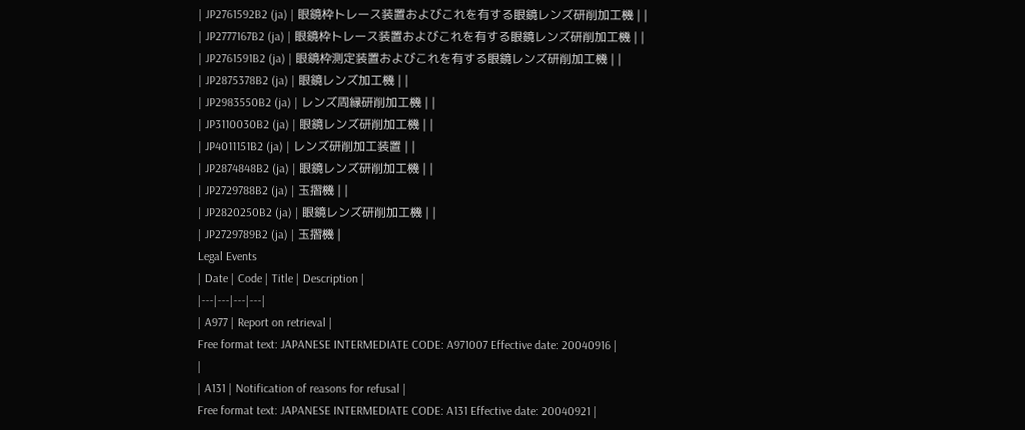| JP2761592B2 (ja) | 眼鏡枠トレース装置およびこれを有する眼鏡レンズ研削加工機 | |
| JP2777167B2 (ja) | 眼鏡枠トレース装置およびこれを有する眼鏡レンズ研削加工機 | |
| JP2761591B2 (ja) | 眼鏡枠測定装置およびこれを有する眼鏡レンズ研削加工機 | |
| JP2875378B2 (ja) | 眼鏡レンズ加工機 | |
| JP2983550B2 (ja) | レンズ周縁研削加工機 | |
| JP3110030B2 (ja) | 眼鏡レンズ研削加工機 | |
| JP4011151B2 (ja) | レンズ研削加工装置 | |
| JP2874848B2 (ja) | 眼鏡レンズ研削加工機 | |
| JP2729788B2 (ja) | 玉摺機 | |
| JP2820250B2 (ja) | 眼鏡レンズ研削加工機 | |
| JP2729789B2 (ja) | 玉摺機 |
Legal Events
| Date | Code | Title | Description |
|---|---|---|---|
| A977 | Report on retrieval |
Free format text: JAPANESE INTERMEDIATE CODE: A971007 Effective date: 20040916 |
|
| A131 | Notification of reasons for refusal |
Free format text: JAPANESE INTERMEDIATE CODE: A131 Effective date: 20040921 |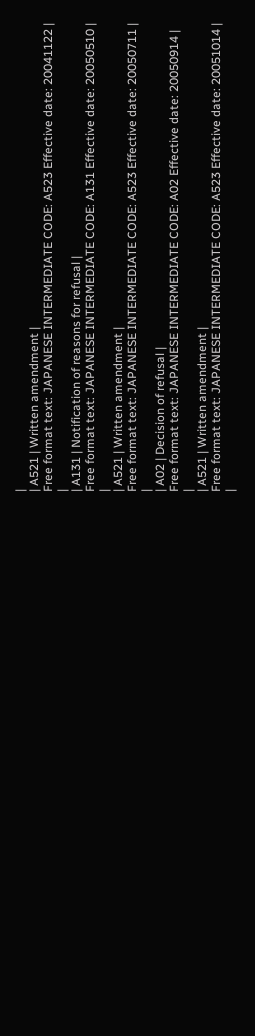|
| A521 | Written amendment |
Free format text: JAPANESE INTERMEDIATE CODE: A523 Effective date: 20041122 |
|
| A131 | Notification of reasons for refusal |
Free format text: JAPANESE INTERMEDIATE CODE: A131 Effective date: 20050510 |
|
| A521 | Written amendment |
Free format text: JAPANESE INTERMEDIATE CODE: A523 Effective date: 20050711 |
|
| A02 | Decision of refusal |
Free format text: JAPANESE INTERMEDIATE CODE: A02 Effective date: 20050914 |
|
| A521 | Written amendment |
Free format text: JAPANESE INTERMEDIATE CODE: A523 Effective date: 20051014 |
|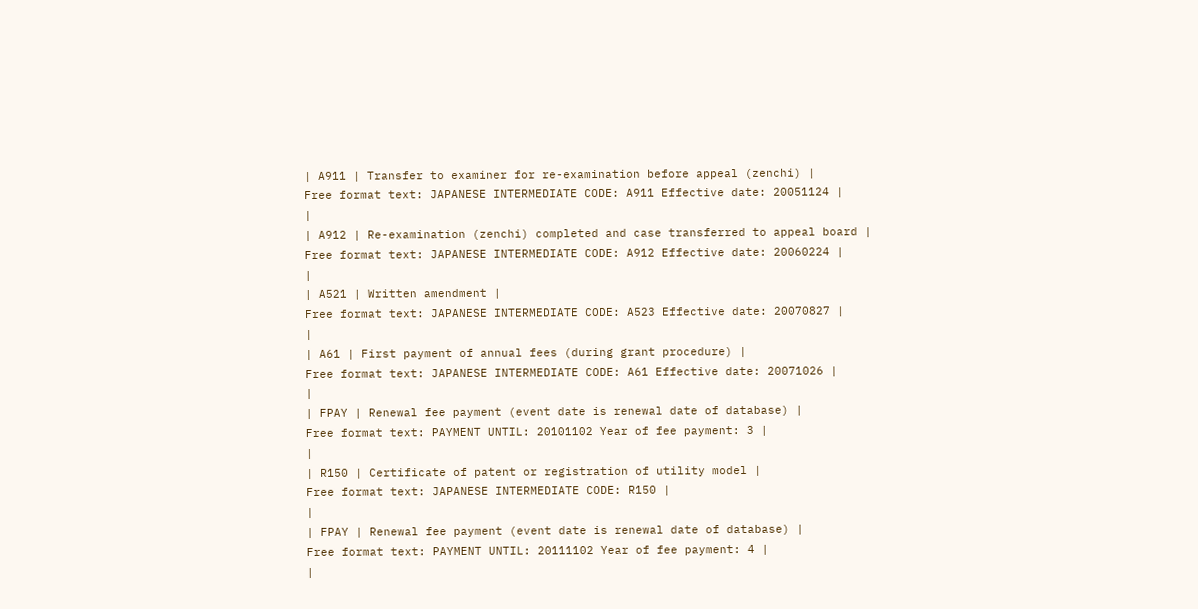| A911 | Transfer to examiner for re-examination before appeal (zenchi) |
Free format text: JAPANESE INTERMEDIATE CODE: A911 Effective date: 20051124 |
|
| A912 | Re-examination (zenchi) completed and case transferred to appeal board |
Free format text: JAPANESE INTERMEDIATE CODE: A912 Effective date: 20060224 |
|
| A521 | Written amendment |
Free format text: JAPANESE INTERMEDIATE CODE: A523 Effective date: 20070827 |
|
| A61 | First payment of annual fees (during grant procedure) |
Free format text: JAPANESE INTERMEDIATE CODE: A61 Effective date: 20071026 |
|
| FPAY | Renewal fee payment (event date is renewal date of database) |
Free format text: PAYMENT UNTIL: 20101102 Year of fee payment: 3 |
|
| R150 | Certificate of patent or registration of utility model |
Free format text: JAPANESE INTERMEDIATE CODE: R150 |
|
| FPAY | Renewal fee payment (event date is renewal date of database) |
Free format text: PAYMENT UNTIL: 20111102 Year of fee payment: 4 |
|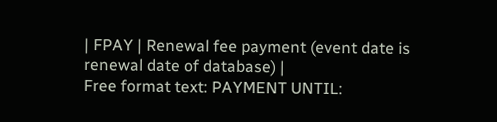| FPAY | Renewal fee payment (event date is renewal date of database) |
Free format text: PAYMENT UNTIL: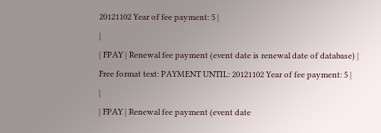20121102 Year of fee payment: 5 |
|
| FPAY | Renewal fee payment (event date is renewal date of database) |
Free format text: PAYMENT UNTIL: 20121102 Year of fee payment: 5 |
|
| FPAY | Renewal fee payment (event date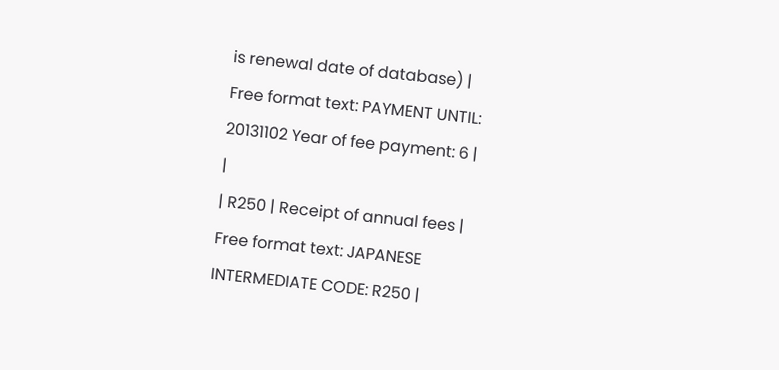is renewal date of database) |
Free format text: PAYMENT UNTIL: 20131102 Year of fee payment: 6 |
|
| R250 | Receipt of annual fees |
Free format text: JAPANESE INTERMEDIATE CODE: R250 |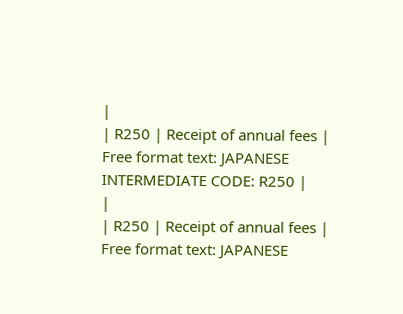|
| R250 | Receipt of annual fees |
Free format text: JAPANESE INTERMEDIATE CODE: R250 |
|
| R250 | Receipt of annual fees |
Free format text: JAPANESE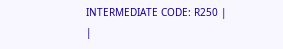INTERMEDIATE CODE: R250 |
|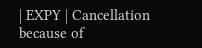| EXPY | Cancellation because of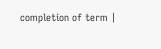completion of term |